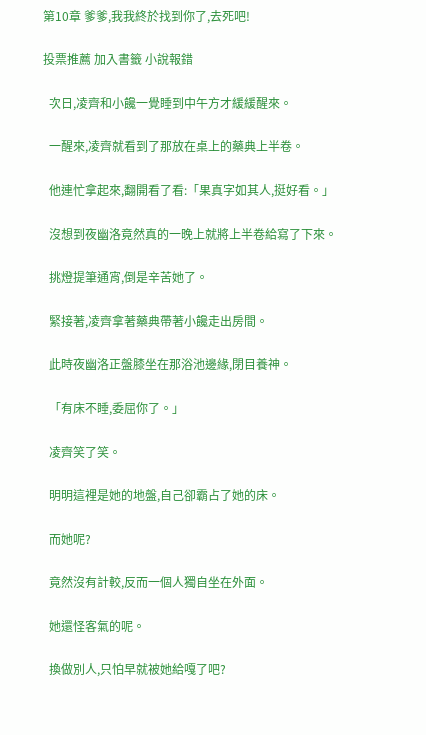第10章 爹爹,我我終於找到你了,去死吧!

投票推薦 加入書籤 小說報錯

  次日,凌齊和小饞一覺睡到中午方才緩緩醒來。

  一醒來,凌齊就看到了那放在桌上的藥典上半卷。

  他連忙拿起來,翻開看了看:「果真字如其人,挺好看。」

  沒想到夜幽洛竟然真的一晚上就將上半卷給寫了下來。

  挑燈提筆通宵,倒是辛苦她了。

  緊接著,凌齊拿著藥典帶著小饞走出房間。

  此時夜幽洛正盤膝坐在那浴池邊緣,閉目養神。

  「有床不睡,委屈你了。」

  凌齊笑了笑。

  明明這裡是她的地盤,自己卻霸占了她的床。

  而她呢?

  竟然沒有計較,反而一個人獨自坐在外面。

  她還怪客氣的呢。

  換做別人,只怕早就被她給嘎了吧?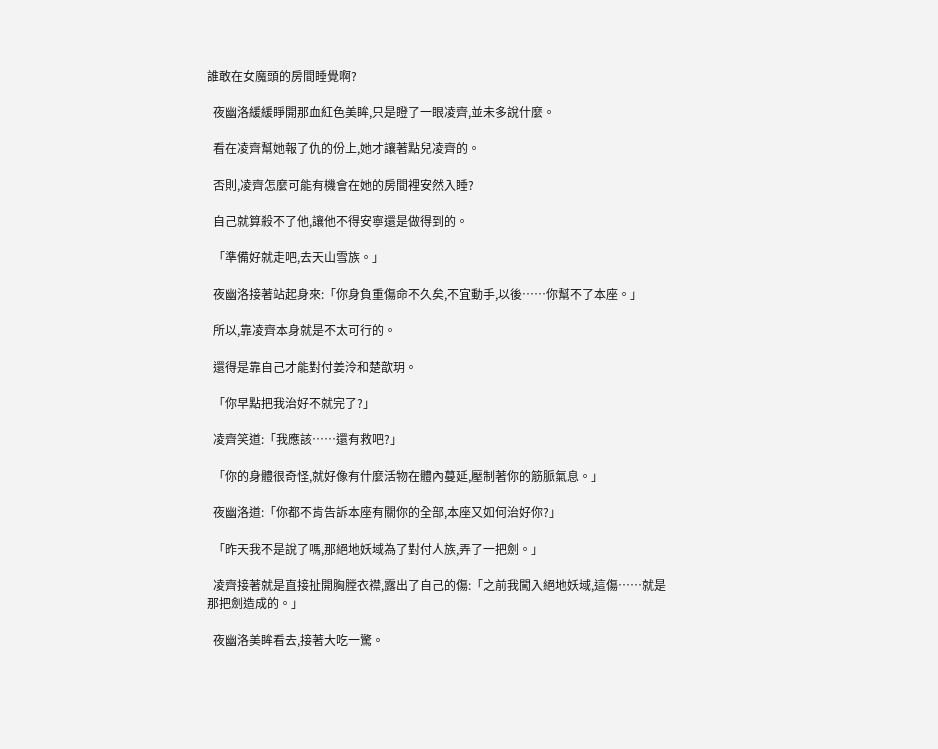誰敢在女魔頭的房間睡覺啊?

  夜幽洛緩緩睜開那血紅色美眸,只是瞪了一眼凌齊,並未多說什麼。

  看在凌齊幫她報了仇的份上,她才讓著點兒凌齊的。

  否則,凌齊怎麼可能有機會在她的房間裡安然入睡?

  自己就算殺不了他,讓他不得安寧還是做得到的。

  「準備好就走吧,去天山雪族。」

  夜幽洛接著站起身來:「你身負重傷命不久矣,不宜動手,以後……你幫不了本座。」

  所以,靠凌齊本身就是不太可行的。

  還得是靠自己才能對付姜泠和楚歆玥。

  「你早點把我治好不就完了?」

  凌齊笑道:「我應該……還有救吧?」

  「你的身體很奇怪,就好像有什麼活物在體內蔓延,壓制著你的筋脈氣息。」

  夜幽洛道:「你都不肯告訴本座有關你的全部,本座又如何治好你?」

  「昨天我不是說了嗎,那絕地妖域為了對付人族,弄了一把劍。」

  凌齊接著就是直接扯開胸膛衣襟,露出了自己的傷:「之前我闖入絕地妖域,這傷……就是那把劍造成的。」

  夜幽洛美眸看去,接著大吃一驚。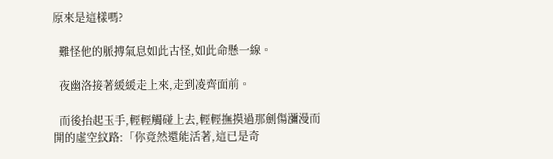原來是這樣嗎?

  難怪他的脈搏氣息如此古怪,如此命懸一線。

  夜幽洛接著緩緩走上來,走到凌齊面前。

  而後抬起玉手,輕輕觸碰上去,輕輕撫摸過那劍傷瀰漫而開的虛空紋路:「你竟然還能活著,這已是奇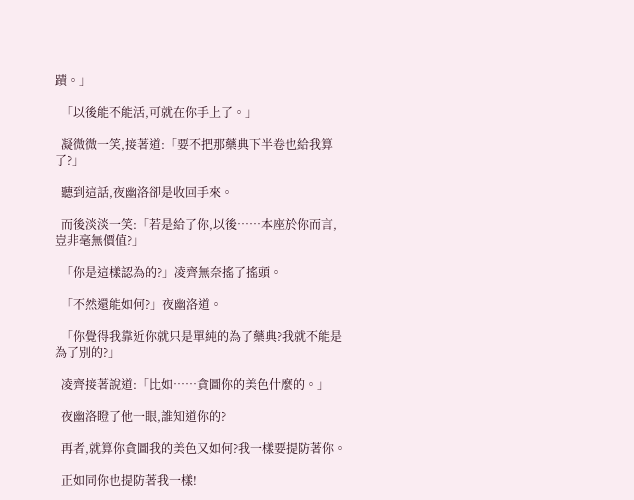蹟。」

  「以後能不能活,可就在你手上了。」

  凝微微一笑,接著道:「要不把那藥典下半卷也給我算了?」

  聽到這話,夜幽洛卻是收回手來。

  而後淡淡一笑:「若是給了你,以後……本座於你而言,豈非毫無價值?」

  「你是這樣認為的?」凌齊無奈搖了搖頭。

  「不然還能如何?」夜幽洛道。

  「你覺得我靠近你就只是單純的為了藥典?我就不能是為了別的?」

  凌齊接著說道:「比如……貪圖你的美色什麼的。」

  夜幽洛瞪了他一眼,誰知道你的?

  再者,就算你貪圖我的美色又如何?我一樣要提防著你。

  正如同你也提防著我一樣!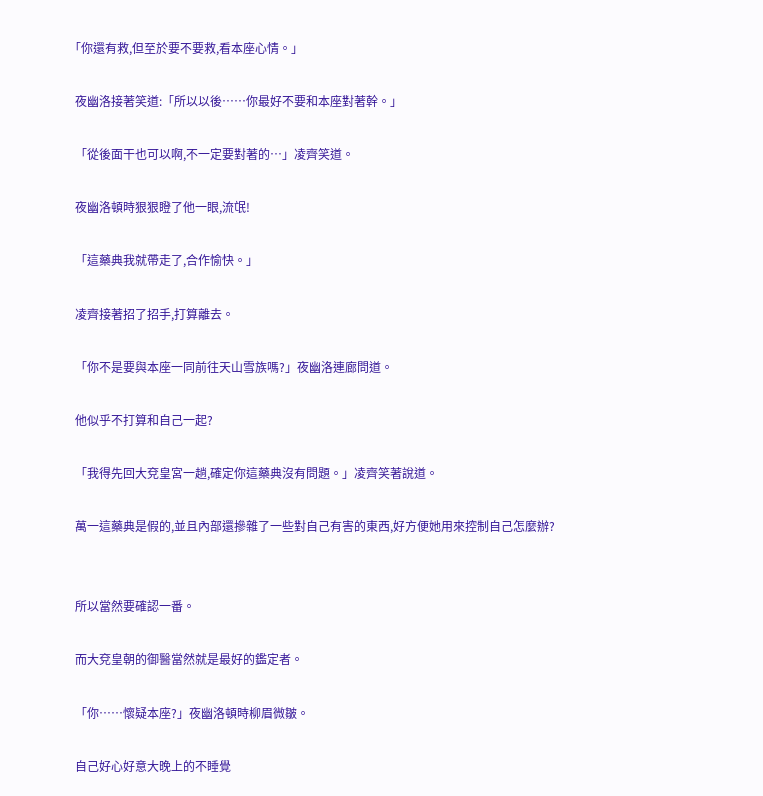「你還有救,但至於要不要救,看本座心情。」

  夜幽洛接著笑道:「所以以後……你最好不要和本座對著幹。」

  「從後面干也可以啊,不一定要對著的…」凌齊笑道。

  夜幽洛頓時狠狠瞪了他一眼,流氓!

  「這藥典我就帶走了,合作愉快。」

  凌齊接著招了招手,打算離去。

  「你不是要與本座一同前往天山雪族嗎?」夜幽洛連廊問道。

  他似乎不打算和自己一起?

  「我得先回大兗皇宮一趟,確定你這藥典沒有問題。」凌齊笑著說道。

  萬一這藥典是假的,並且內部還摻雜了一些對自己有害的東西,好方便她用來控制自己怎麼辦?


  所以當然要確認一番。

  而大兗皇朝的御醫當然就是最好的鑑定者。

  「你……懷疑本座?」夜幽洛頓時柳眉微皺。

  自己好心好意大晚上的不睡覺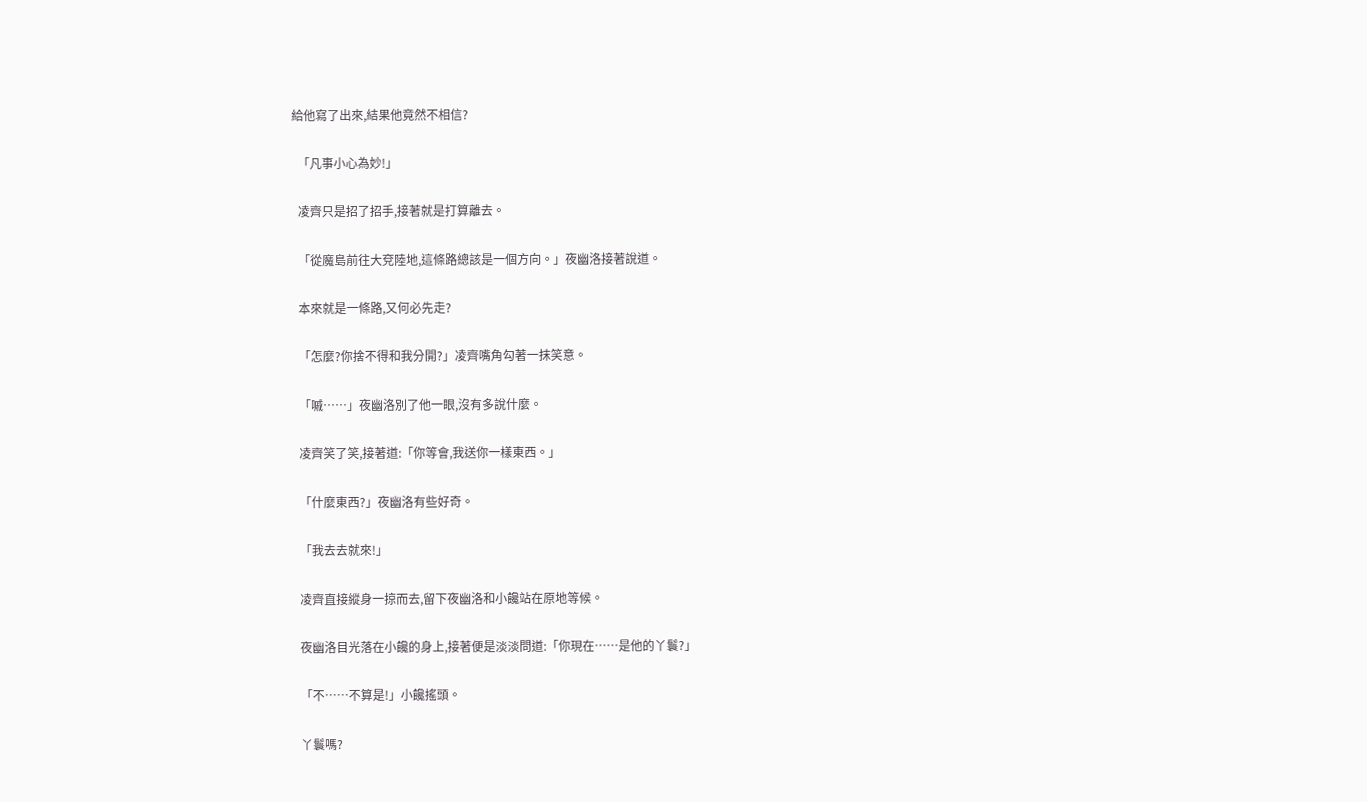給他寫了出來,結果他竟然不相信?

  「凡事小心為妙!」

  凌齊只是招了招手,接著就是打算離去。

  「從魔島前往大兗陸地,這條路總該是一個方向。」夜幽洛接著說道。

  本來就是一條路,又何必先走?

  「怎麼?你捨不得和我分開?」凌齊嘴角勾著一抹笑意。

  「嘁……」夜幽洛別了他一眼,沒有多說什麼。

  凌齊笑了笑,接著道:「你等會,我送你一樣東西。」

  「什麼東西?」夜幽洛有些好奇。

  「我去去就來!」

  凌齊直接縱身一掠而去,留下夜幽洛和小饞站在原地等候。

  夜幽洛目光落在小饞的身上,接著便是淡淡問道:「你現在……是他的丫鬟?」

  「不……不算是!」小饞搖頭。

  丫鬟嗎?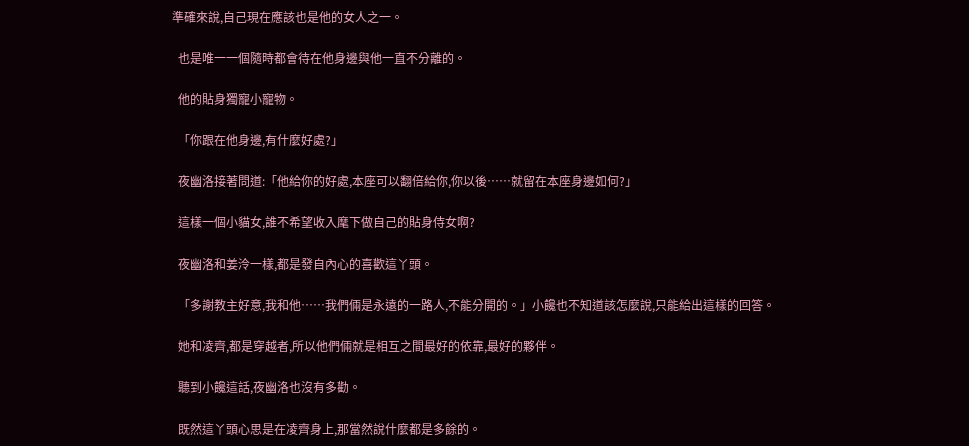準確來說,自己現在應該也是他的女人之一。

  也是唯一一個隨時都會待在他身邊與他一直不分離的。

  他的貼身獨寵小寵物。

  「你跟在他身邊,有什麼好處?」

  夜幽洛接著問道:「他給你的好處,本座可以翻倍給你,你以後……就留在本座身邊如何?」

  這樣一個小貓女,誰不希望收入麾下做自己的貼身侍女啊?

  夜幽洛和姜泠一樣,都是發自內心的喜歡這丫頭。

  「多謝教主好意,我和他……我們倆是永遠的一路人,不能分開的。」小饞也不知道該怎麼說,只能給出這樣的回答。

  她和凌齊,都是穿越者,所以他們倆就是相互之間最好的依靠,最好的夥伴。

  聽到小饞這話,夜幽洛也沒有多勸。

  既然這丫頭心思是在凌齊身上,那當然說什麼都是多餘的。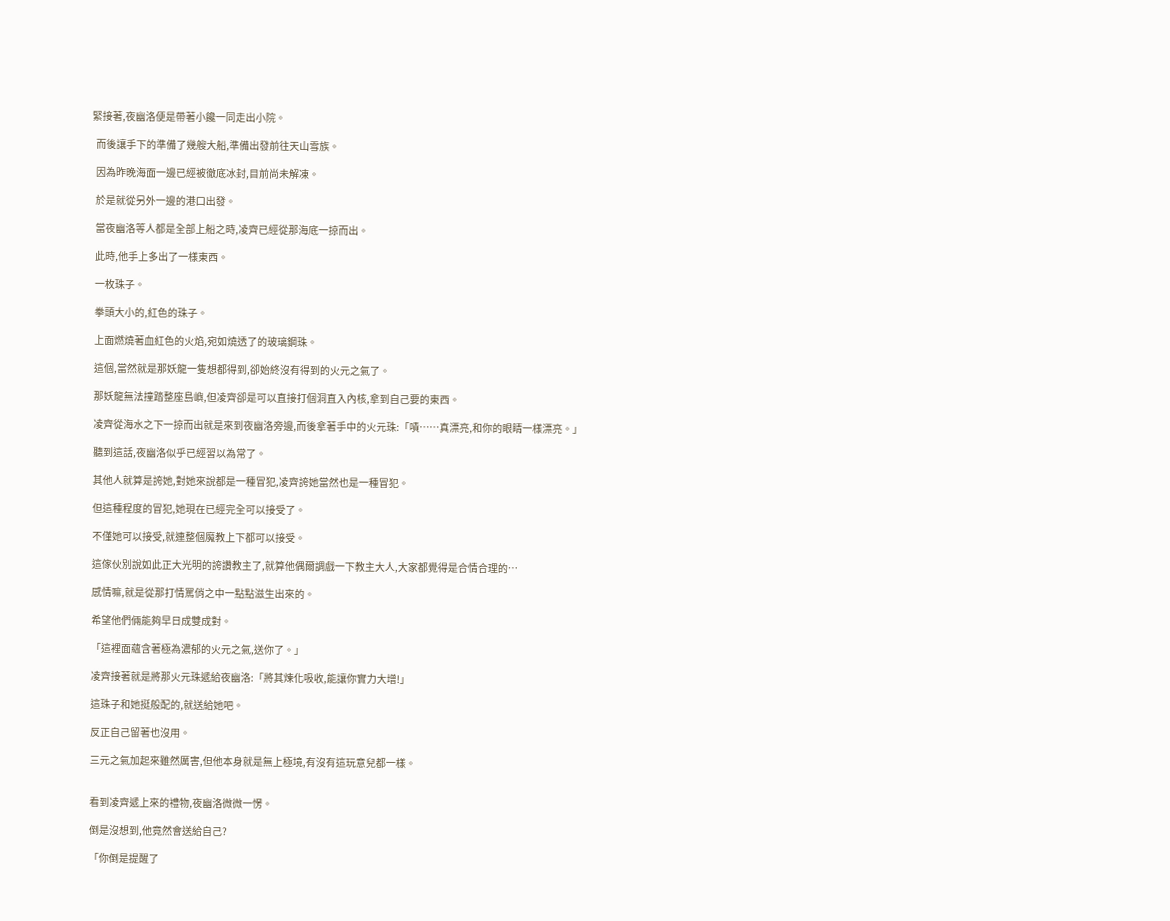緊接著,夜幽洛便是帶著小饞一同走出小院。

  而後讓手下的準備了幾艘大船,準備出發前往天山雪族。

  因為昨晚海面一邊已經被徹底冰封,目前尚未解凍。

  於是就從另外一邊的港口出發。

  當夜幽洛等人都是全部上船之時,凌齊已經從那海底一掠而出。

  此時,他手上多出了一樣東西。

  一枚珠子。

  拳頭大小的,紅色的珠子。

  上面燃燒著血紅色的火焰,宛如燒透了的玻璃鋼珠。

  這個,當然就是那妖龍一隻想都得到,卻始終沒有得到的火元之氣了。

  那妖龍無法撞踏整座島嶼,但凌齊卻是可以直接打個洞直入內核,拿到自己要的東西。

  凌齊從海水之下一掠而出就是來到夜幽洛旁邊,而後拿著手中的火元珠:「嘖……真漂亮,和你的眼睛一樣漂亮。」

  聽到這話,夜幽洛似乎已經習以為常了。

  其他人就算是誇她,對她來說都是一種冒犯,凌齊誇她當然也是一種冒犯。

  但這種程度的冒犯,她現在已經完全可以接受了。

  不僅她可以接受,就連整個魔教上下都可以接受。

  這傢伙別說如此正大光明的誇讚教主了,就算他偶爾調戲一下教主大人,大家都覺得是合情合理的…

  感情嘛,就是從那打情罵俏之中一點點滋生出來的。

  希望他們倆能夠早日成雙成對。

  「這裡面蘊含著極為濃郁的火元之氣,送你了。」

  凌齊接著就是將那火元珠遞給夜幽洛:「將其煉化吸收,能讓你實力大增!」

  這珠子和她挺般配的,就送給她吧。

  反正自己留著也沒用。

  三元之氣加起來雖然厲害,但他本身就是無上極境,有沒有這玩意兒都一樣。


  看到凌齊遞上來的禮物,夜幽洛微微一愣。

  倒是沒想到,他竟然會送給自己?

  「你倒是提醒了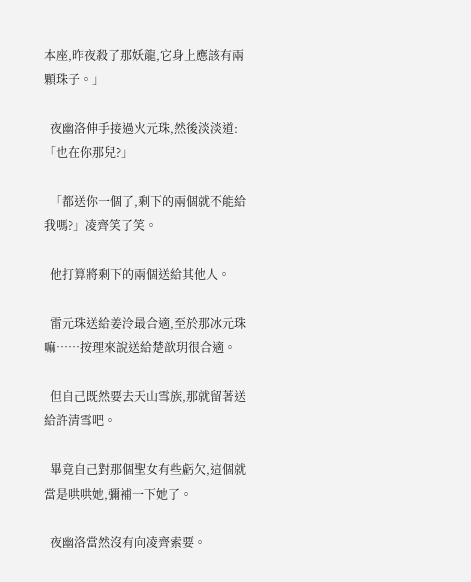本座,昨夜殺了那妖龍,它身上應該有兩顆珠子。」

  夜幽洛伸手接過火元珠,然後淡淡道:「也在你那兒?」

  「都送你一個了,剩下的兩個就不能給我嗎?」凌齊笑了笑。

  他打算將剩下的兩個送給其他人。

  雷元珠送給姜泠最合適,至於那冰元珠嘛……按理來說送給楚歆玥很合適。

  但自己既然要去天山雪族,那就留著送給許清雪吧。

  畢竟自己對那個聖女有些虧欠,這個就當是哄哄她,彌補一下她了。

  夜幽洛當然沒有向凌齊索要。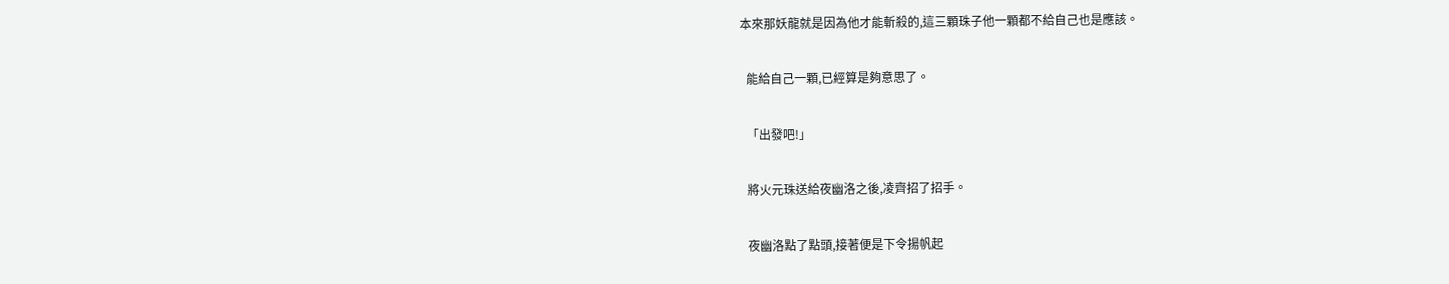本來那妖龍就是因為他才能斬殺的,這三顆珠子他一顆都不給自己也是應該。

  能給自己一顆,已經算是夠意思了。

  「出發吧!」

  將火元珠送給夜幽洛之後,凌齊招了招手。

  夜幽洛點了點頭,接著便是下令揚帆起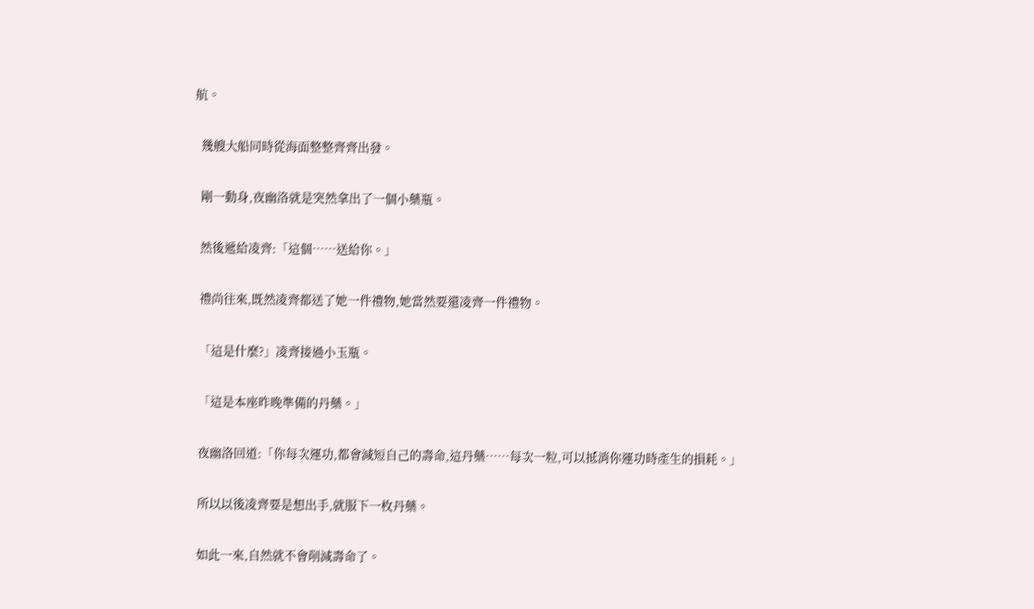航。

  幾艘大船同時從海面整整齊齊出發。

  剛一動身,夜幽洛就是突然拿出了一個小藥瓶。

  然後遞給凌齊:「這個……送給你。」

  禮尚往來,既然凌齊都送了她一件禮物,她當然要還凌齊一件禮物。

  「這是什麼?」凌齊接過小玉瓶。

  「這是本座昨晚準備的丹藥。」

  夜幽洛回道:「你每次運功,都會減短自己的壽命,這丹藥……每次一粒,可以抵消你運功時產生的損耗。」

  所以以後凌齊要是想出手,就服下一枚丹藥。

  如此一來,自然就不會削減壽命了。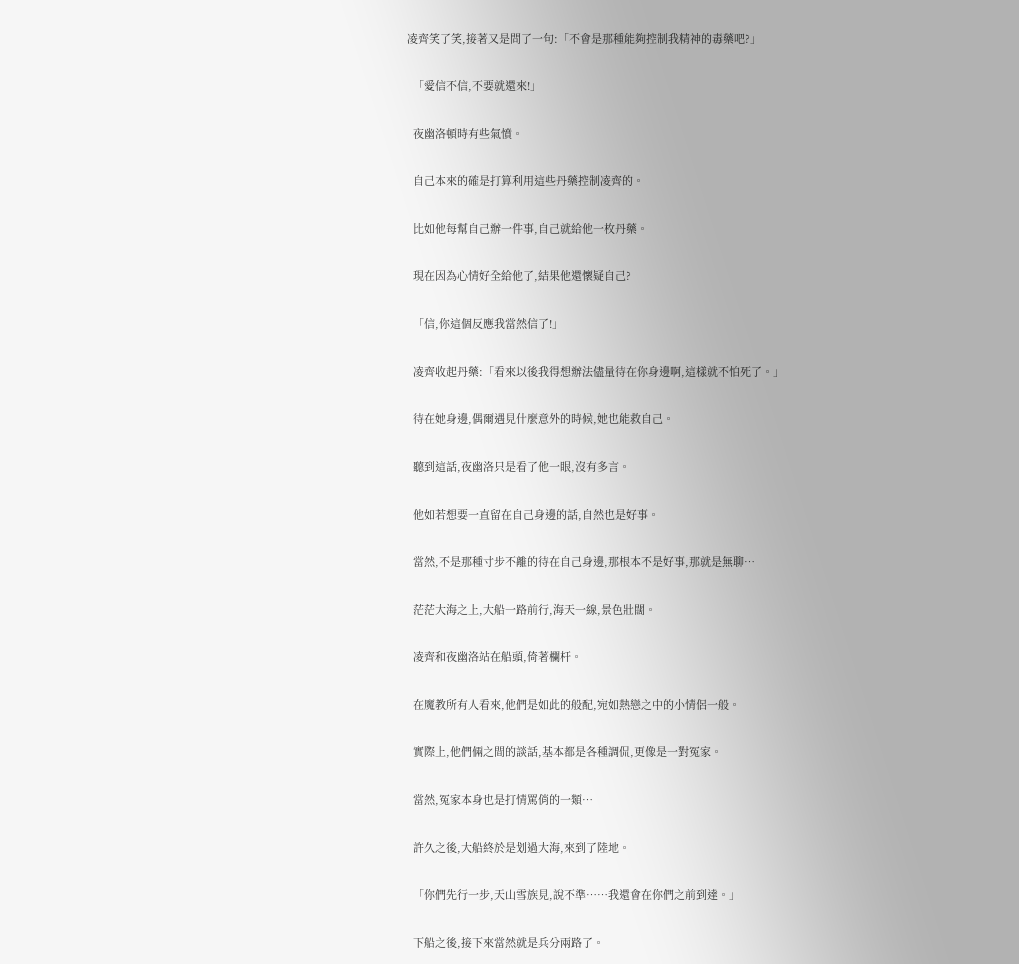凌齊笑了笑,接著又是問了一句:「不會是那種能夠控制我精神的毒藥吧?」

  「愛信不信,不要就還來!」

  夜幽洛頓時有些氣憤。

  自己本來的確是打算利用這些丹藥控制凌齊的。

  比如他每幫自己辦一件事,自己就給他一枚丹藥。

  現在因為心情好全給他了,結果他還懷疑自己?

  「信,你這個反應我當然信了!」

  凌齊收起丹藥:「看來以後我得想辦法儘量待在你身邊啊,這樣就不怕死了。」

  待在她身邊,偶爾遇見什麼意外的時候,她也能救自己。

  聽到這話,夜幽洛只是看了他一眼,沒有多言。

  他如若想要一直留在自己身邊的話,自然也是好事。

  當然,不是那種寸步不離的待在自己身邊,那根本不是好事,那就是無聊…

  茫茫大海之上,大船一路前行,海天一線,景色壯闊。

  凌齊和夜幽洛站在船頭,倚著欄杆。

  在魔教所有人看來,他們是如此的般配,宛如熱戀之中的小情侶一般。

  實際上,他們倆之間的談話,基本都是各種調侃,更像是一對冤家。

  當然,冤家本身也是打情罵俏的一類…

  許久之後,大船終於是划過大海,來到了陸地。

  「你們先行一步,天山雪族見,說不準……我還會在你們之前到達。」

  下船之後,接下來當然就是兵分兩路了。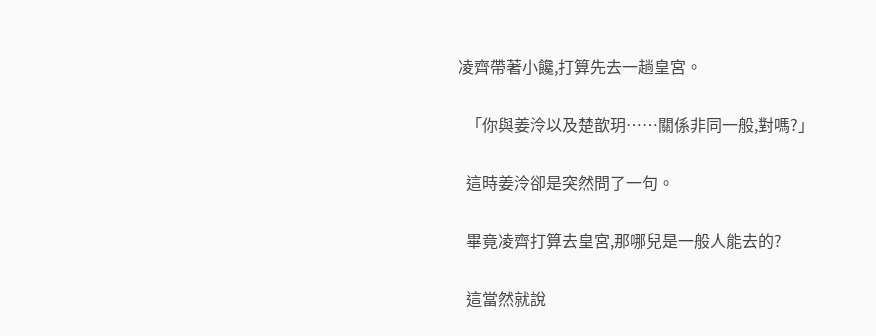凌齊帶著小饞,打算先去一趟皇宮。

  「你與姜泠以及楚歆玥……關係非同一般,對嗎?」

  這時姜泠卻是突然問了一句。

  畢竟凌齊打算去皇宮,那哪兒是一般人能去的?

  這當然就說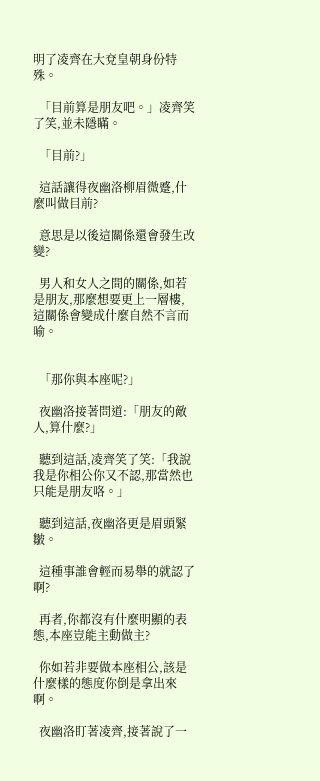明了凌齊在大兗皇朝身份特殊。

  「目前算是朋友吧。」凌齊笑了笑,並未隱瞞。

  「目前?」

  這話讓得夜幽洛柳眉微蹙,什麼叫做目前?

  意思是以後這關係還會發生改變?

  男人和女人之間的關係,如若是朋友,那麼想要更上一層樓,這關係會變成什麼自然不言而喻。


  「那你與本座呢?」

  夜幽洛接著問道:「朋友的敵人,算什麼?」

  聽到這話,凌齊笑了笑:「我說我是你相公你又不認,那當然也只能是朋友咯。」

  聽到這話,夜幽洛更是眉頭緊皺。

  這種事誰會輕而易舉的就認了啊?

  再者,你都沒有什麼明顯的表態,本座豈能主動做主?

  你如若非要做本座相公,該是什麼樣的態度你倒是拿出來啊。

  夜幽洛盯著凌齊,接著說了一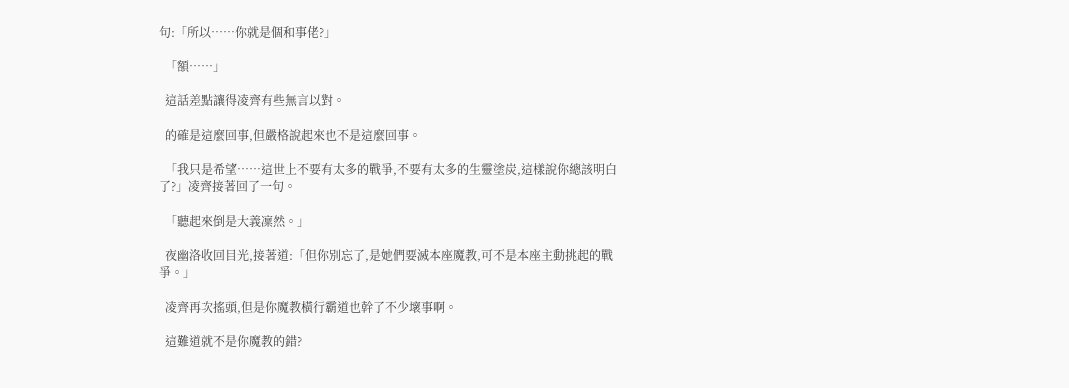句:「所以……你就是個和事佬?」

  「額……」

  這話差點讓得凌齊有些無言以對。

  的確是這麼回事,但嚴格說起來也不是這麼回事。

  「我只是希望……這世上不要有太多的戰爭,不要有太多的生靈塗炭,這樣說你總該明白了?」凌齊接著回了一句。

  「聽起來倒是大義凜然。」

  夜幽洛收回目光,接著道:「但你別忘了,是她們要滅本座魔教,可不是本座主動挑起的戰爭。」

  凌齊再次搖頭,但是你魔教橫行霸道也幹了不少壞事啊。

  這難道就不是你魔教的錯?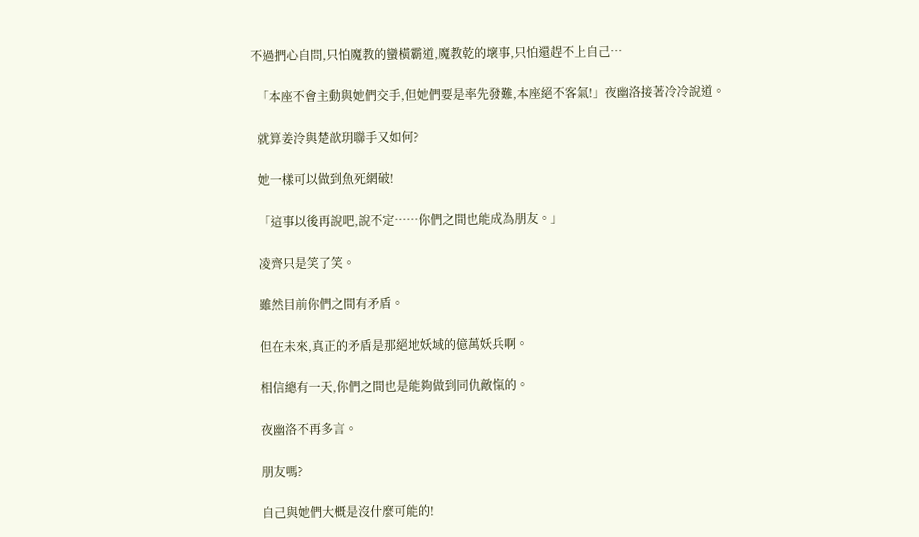不過捫心自問,只怕魔教的蠻橫霸道,魔教乾的壞事,只怕還趕不上自己…

  「本座不會主動與她們交手,但她們要是率先發難,本座絕不客氣!」夜幽洛接著冷冷說道。

  就算姜泠與楚歆玥聯手又如何?

  她一樣可以做到魚死網破!

  「這事以後再說吧,說不定……你們之間也能成為朋友。」

  凌齊只是笑了笑。

  雖然目前你們之間有矛盾。

  但在未來,真正的矛盾是那絕地妖域的億萬妖兵啊。

  相信總有一天,你們之間也是能夠做到同仇敵愾的。

  夜幽洛不再多言。

  朋友嗎?

  自己與她們大概是沒什麼可能的!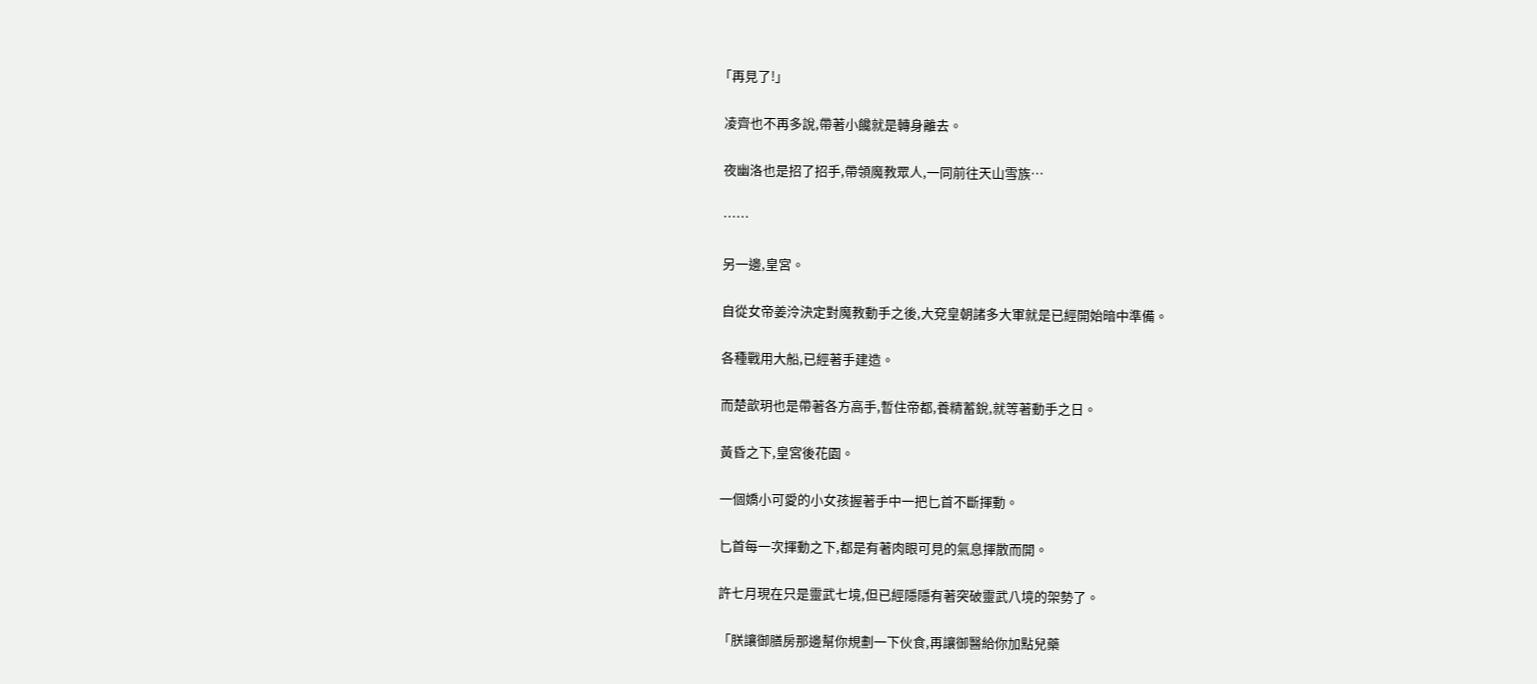「再見了!」

  凌齊也不再多說,帶著小饞就是轉身離去。

  夜幽洛也是招了招手,帶領魔教眾人,一同前往天山雪族…

  ……

  另一邊,皇宮。

  自從女帝姜泠決定對魔教動手之後,大兗皇朝諸多大軍就是已經開始暗中準備。

  各種戰用大船,已經著手建造。

  而楚歆玥也是帶著各方高手,暫住帝都,養精蓄銳,就等著動手之日。

  黃昏之下,皇宮後花園。

  一個嬌小可愛的小女孩握著手中一把匕首不斷揮動。

  匕首每一次揮動之下,都是有著肉眼可見的氣息揮散而開。

  許七月現在只是靈武七境,但已經隱隱有著突破靈武八境的架勢了。

  「朕讓御膳房那邊幫你規劃一下伙食,再讓御醫給你加點兒藥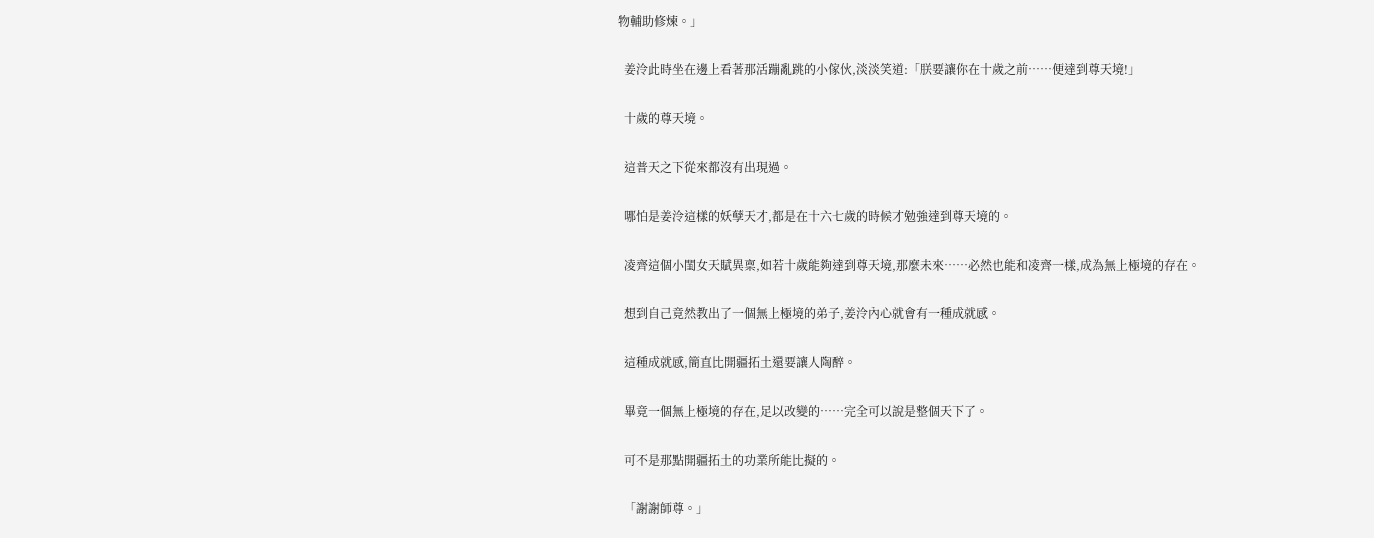物輔助修煉。」

  姜泠此時坐在邊上看著那活蹦亂跳的小傢伙,淡淡笑道:「朕要讓你在十歲之前……便達到尊天境!」

  十歲的尊天境。

  這普天之下從來都沒有出現過。

  哪怕是姜泠這樣的妖孽天才,都是在十六七歲的時候才勉強達到尊天境的。

  凌齊這個小閨女天賦異稟,如若十歲能夠達到尊天境,那麼未來……必然也能和凌齊一樣,成為無上極境的存在。

  想到自己竟然教出了一個無上極境的弟子,姜泠內心就會有一種成就感。

  這種成就感,簡直比開疆拓土還要讓人陶醉。

  畢竟一個無上極境的存在,足以改變的……完全可以說是整個天下了。

  可不是那點開疆拓土的功業所能比擬的。

  「謝謝師尊。」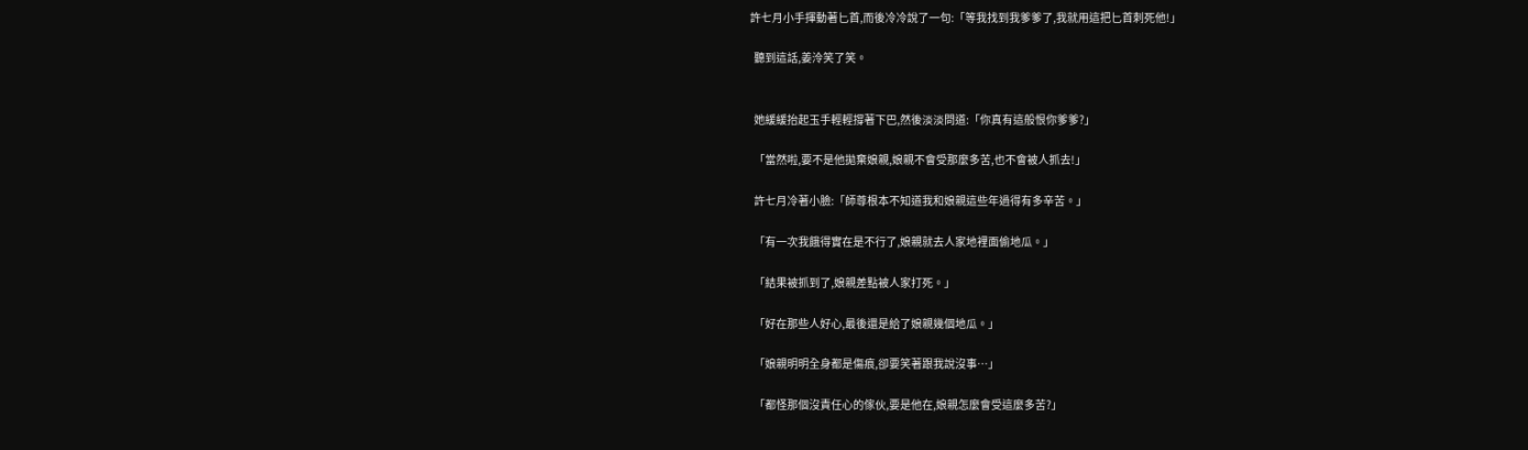許七月小手揮動著匕首,而後冷冷說了一句:「等我找到我爹爹了,我就用這把匕首刺死他!」

  聽到這話,姜泠笑了笑。


  她緩緩抬起玉手輕輕撐著下巴,然後淡淡問道:「你真有這般恨你爹爹?」

  「當然啦,要不是他拋棄娘親,娘親不會受那麼多苦,也不會被人抓去!」

  許七月冷著小臉:「師尊根本不知道我和娘親這些年過得有多辛苦。」

  「有一次我餓得實在是不行了,娘親就去人家地裡面偷地瓜。」

  「結果被抓到了,娘親差點被人家打死。」

  「好在那些人好心,最後還是給了娘親幾個地瓜。」

  「娘親明明全身都是傷痕,卻要笑著跟我說沒事…」

  「都怪那個沒責任心的傢伙,要是他在,娘親怎麼會受這麼多苦?」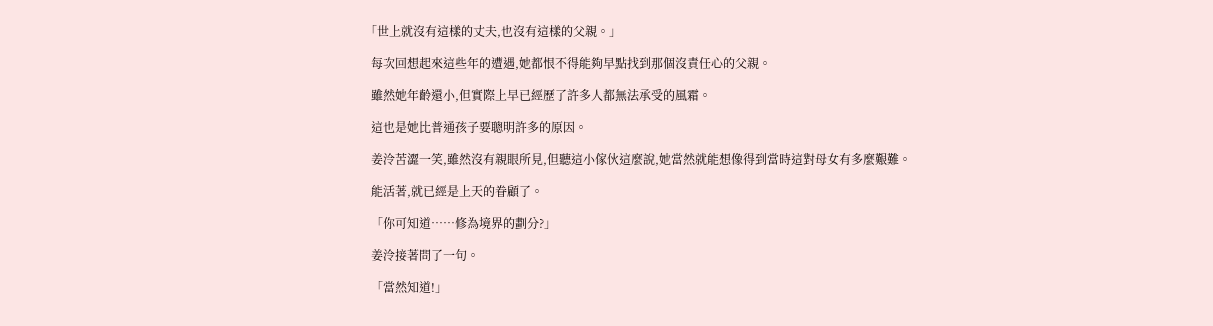「世上就沒有這樣的丈夫,也沒有這樣的父親。」

  每次回想起來這些年的遭遇,她都恨不得能夠早點找到那個沒責任心的父親。

  雖然她年齡還小,但實際上早已經歷了許多人都無法承受的風霜。

  這也是她比普通孩子要聰明許多的原因。

  姜泠苦澀一笑,雖然沒有親眼所見,但聽這小傢伙這麼說,她當然就能想像得到當時這對母女有多麼艱難。

  能活著,就已經是上天的眷顧了。

  「你可知道……修為境界的劃分?」

  姜泠接著問了一句。

  「當然知道!」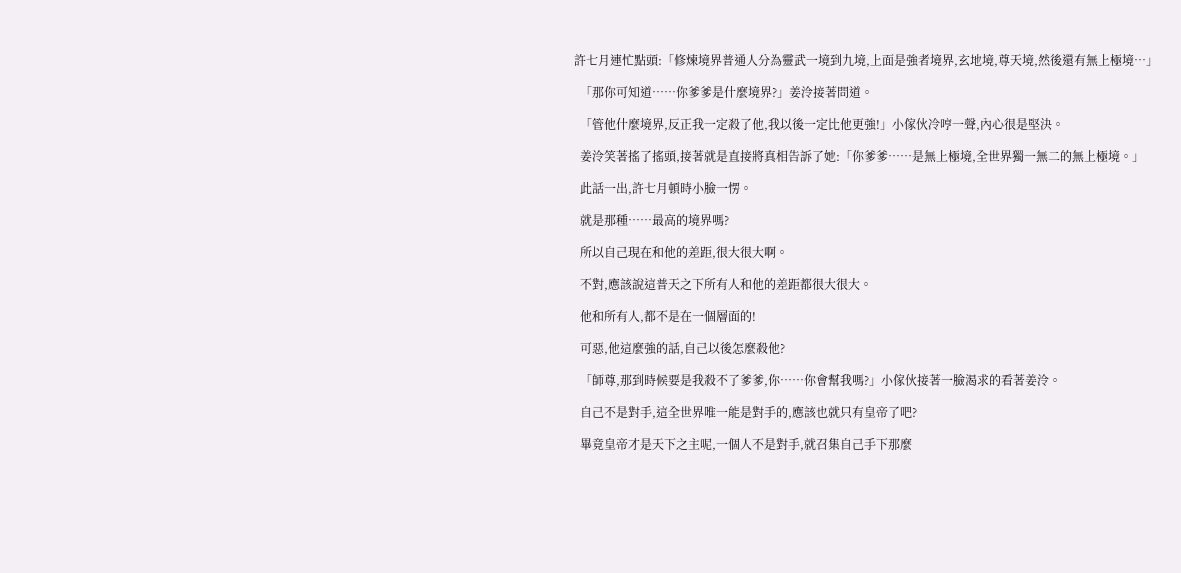許七月連忙點頭:「修煉境界普通人分為靈武一境到九境,上面是強者境界,玄地境,尊天境,然後還有無上極境…」

  「那你可知道……你爹爹是什麼境界?」姜泠接著問道。

  「管他什麼境界,反正我一定殺了他,我以後一定比他更強!」小傢伙冷哼一聲,內心很是堅決。

  姜泠笑著搖了搖頭,接著就是直接將真相告訴了她:「你爹爹……是無上極境,全世界獨一無二的無上極境。」

  此話一出,許七月頓時小臉一愣。

  就是那種……最高的境界嗎?

  所以自己現在和他的差距,很大很大啊。

  不對,應該說這普天之下所有人和他的差距都很大很大。

  他和所有人,都不是在一個層面的!

  可惡,他這麼強的話,自己以後怎麼殺他?

  「師尊,那到時候要是我殺不了爹爹,你……你會幫我嗎?」小傢伙接著一臉渴求的看著姜泠。

  自己不是對手,這全世界唯一能是對手的,應該也就只有皇帝了吧?

  畢竟皇帝才是天下之主呢,一個人不是對手,就召集自己手下那麼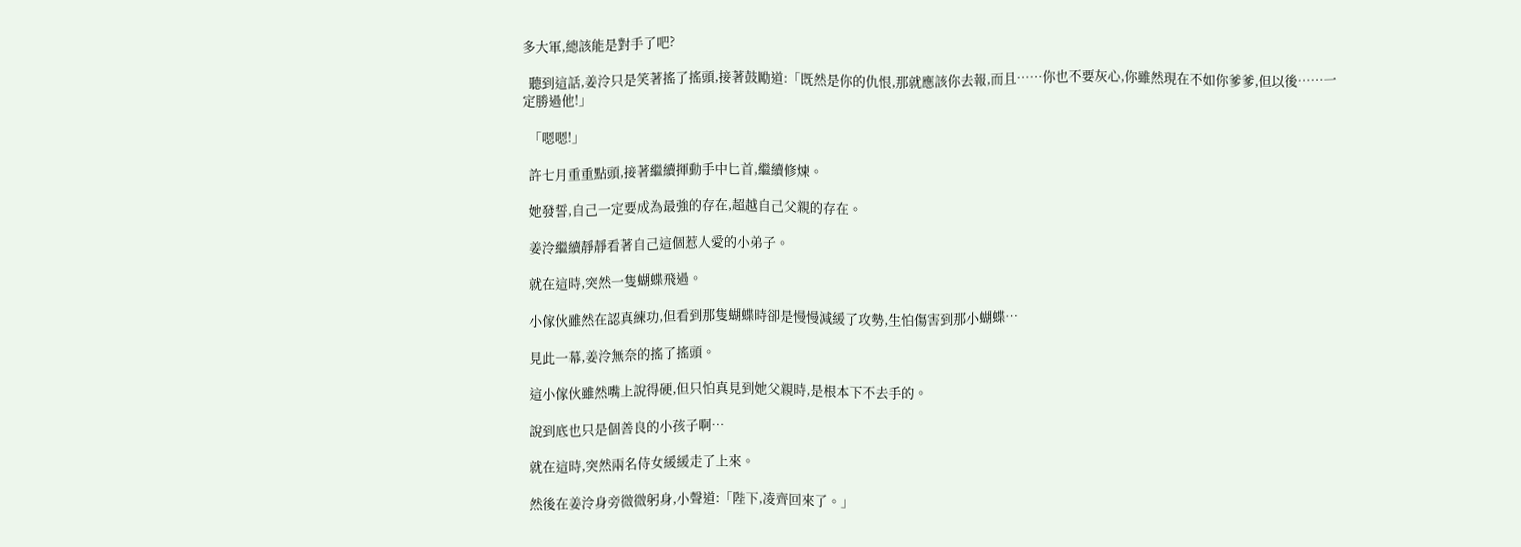多大軍,總該能是對手了吧?

  聽到這話,姜泠只是笑著搖了搖頭,接著鼓勵道:「既然是你的仇恨,那就應該你去報,而且……你也不要灰心,你雖然現在不如你爹爹,但以後……一定勝過他!」

  「嗯嗯!」

  許七月重重點頭,接著繼續揮動手中匕首,繼續修煉。

  她發誓,自己一定要成為最強的存在,超越自己父親的存在。

  姜泠繼續靜靜看著自己這個惹人愛的小弟子。

  就在這時,突然一隻蝴蝶飛過。

  小傢伙雖然在認真練功,但看到那隻蝴蝶時卻是慢慢減緩了攻勢,生怕傷害到那小蝴蝶…

  見此一幕,姜泠無奈的搖了搖頭。

  這小傢伙雖然嘴上說得硬,但只怕真見到她父親時,是根本下不去手的。

  說到底也只是個善良的小孩子啊…

  就在這時,突然兩名侍女緩緩走了上來。

  然後在姜泠身旁微微躬身,小聲道:「陛下,凌齊回來了。」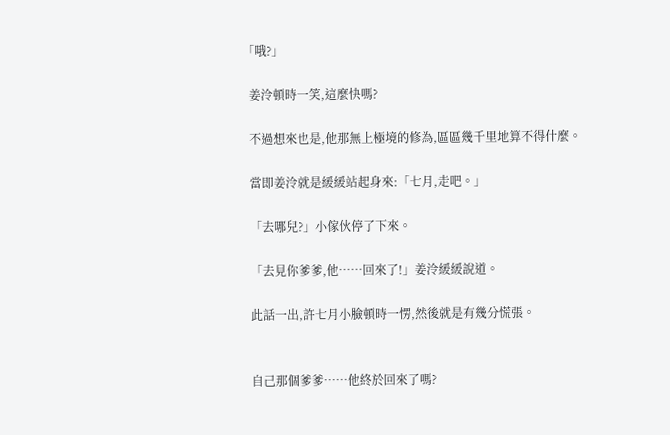「哦?」

  姜泠頓時一笑,這麼快嗎?

  不過想來也是,他那無上極境的修為,區區幾千里地算不得什麼。

  當即姜泠就是緩緩站起身來:「七月,走吧。」

  「去哪兒?」小傢伙停了下來。

  「去見你爹爹,他……回來了!」姜泠緩緩說道。

  此話一出,許七月小臉頓時一愣,然後就是有幾分慌張。


  自己那個爹爹……他終於回來了嗎?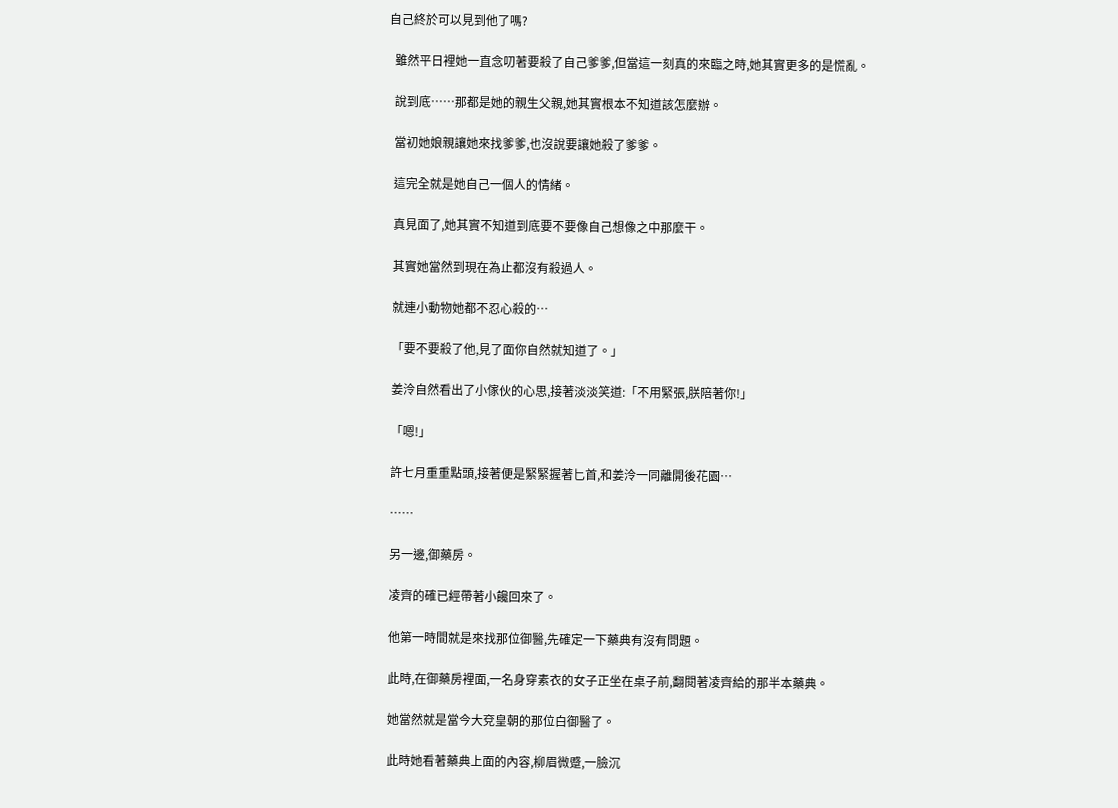自己終於可以見到他了嗎?

  雖然平日裡她一直念叨著要殺了自己爹爹,但當這一刻真的來臨之時,她其實更多的是慌亂。

  說到底……那都是她的親生父親,她其實根本不知道該怎麼辦。

  當初她娘親讓她來找爹爹,也沒說要讓她殺了爹爹。

  這完全就是她自己一個人的情緒。

  真見面了,她其實不知道到底要不要像自己想像之中那麼干。

  其實她當然到現在為止都沒有殺過人。

  就連小動物她都不忍心殺的…

  「要不要殺了他,見了面你自然就知道了。」

  姜泠自然看出了小傢伙的心思,接著淡淡笑道:「不用緊張,朕陪著你!」

  「嗯!」

  許七月重重點頭,接著便是緊緊握著匕首,和姜泠一同離開後花園…

  ……

  另一邊,御藥房。

  凌齊的確已經帶著小饞回來了。

  他第一時間就是來找那位御醫,先確定一下藥典有沒有問題。

  此時,在御藥房裡面,一名身穿素衣的女子正坐在桌子前,翻閱著凌齊給的那半本藥典。

  她當然就是當今大兗皇朝的那位白御醫了。

  此時她看著藥典上面的內容,柳眉微蹙,一臉沉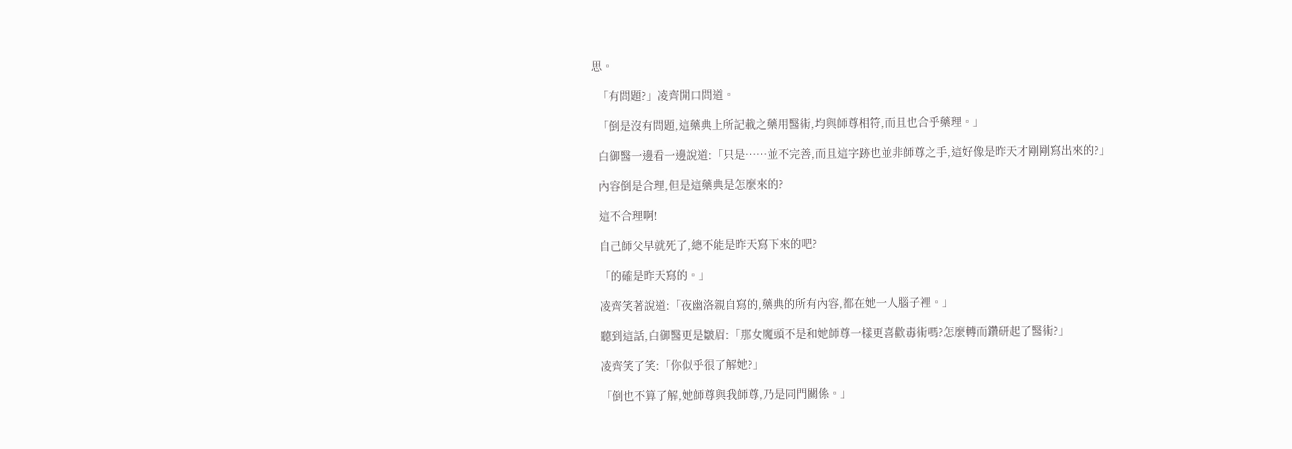思。

  「有問題?」凌齊開口問道。

  「倒是沒有問題,這藥典上所記載之藥用醫術,均與師尊相符,而且也合乎藥理。」

  白御醫一邊看一邊說道:「只是……並不完善,而且這字跡也並非師尊之手,這好像是昨天才剛剛寫出來的?」

  內容倒是合理,但是這藥典是怎麼來的?

  這不合理啊!

  自己師父早就死了,總不能是昨天寫下來的吧?

  「的確是昨天寫的。」

  凌齊笑著說道:「夜幽洛親自寫的,藥典的所有內容,都在她一人腦子裡。」

  聽到這話,白御醫更是皺眉:「那女魔頭不是和她師尊一樣更喜歡毒術嗎?怎麼轉而鑽研起了醫術?」

  凌齊笑了笑:「你似乎很了解她?」

  「倒也不算了解,她師尊與我師尊,乃是同門關係。」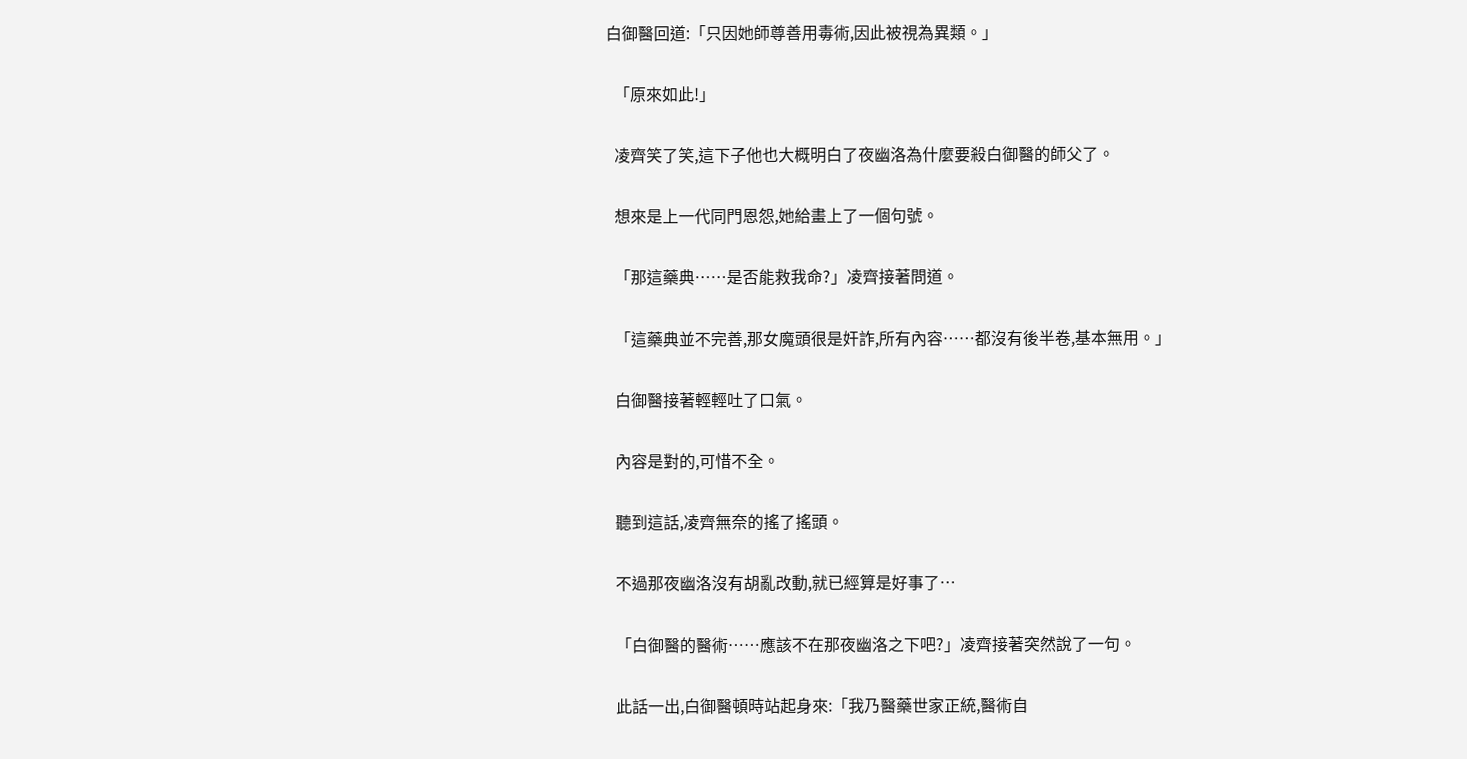白御醫回道:「只因她師尊善用毒術,因此被視為異類。」

  「原來如此!」

  凌齊笑了笑,這下子他也大概明白了夜幽洛為什麼要殺白御醫的師父了。

  想來是上一代同門恩怨,她給畫上了一個句號。

  「那這藥典……是否能救我命?」凌齊接著問道。

  「這藥典並不完善,那女魔頭很是奸詐,所有內容……都沒有後半卷,基本無用。」

  白御醫接著輕輕吐了口氣。

  內容是對的,可惜不全。

  聽到這話,凌齊無奈的搖了搖頭。

  不過那夜幽洛沒有胡亂改動,就已經算是好事了…

  「白御醫的醫術……應該不在那夜幽洛之下吧?」凌齊接著突然說了一句。

  此話一出,白御醫頓時站起身來:「我乃醫藥世家正統,醫術自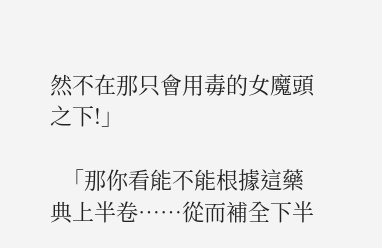然不在那只會用毒的女魔頭之下!」

  「那你看能不能根據這藥典上半卷……從而補全下半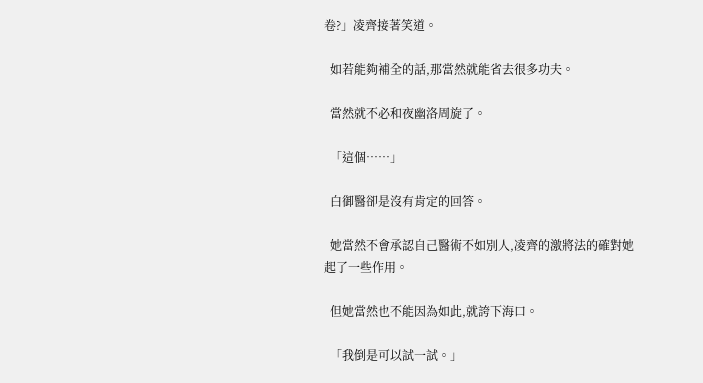卷?」凌齊接著笑道。

  如若能夠補全的話,那當然就能省去很多功夫。

  當然就不必和夜幽洛周旋了。

  「這個……」

  白御醫卻是沒有肯定的回答。

  她當然不會承認自己醫術不如別人,凌齊的激將法的確對她起了一些作用。

  但她當然也不能因為如此,就誇下海口。

  「我倒是可以試一試。」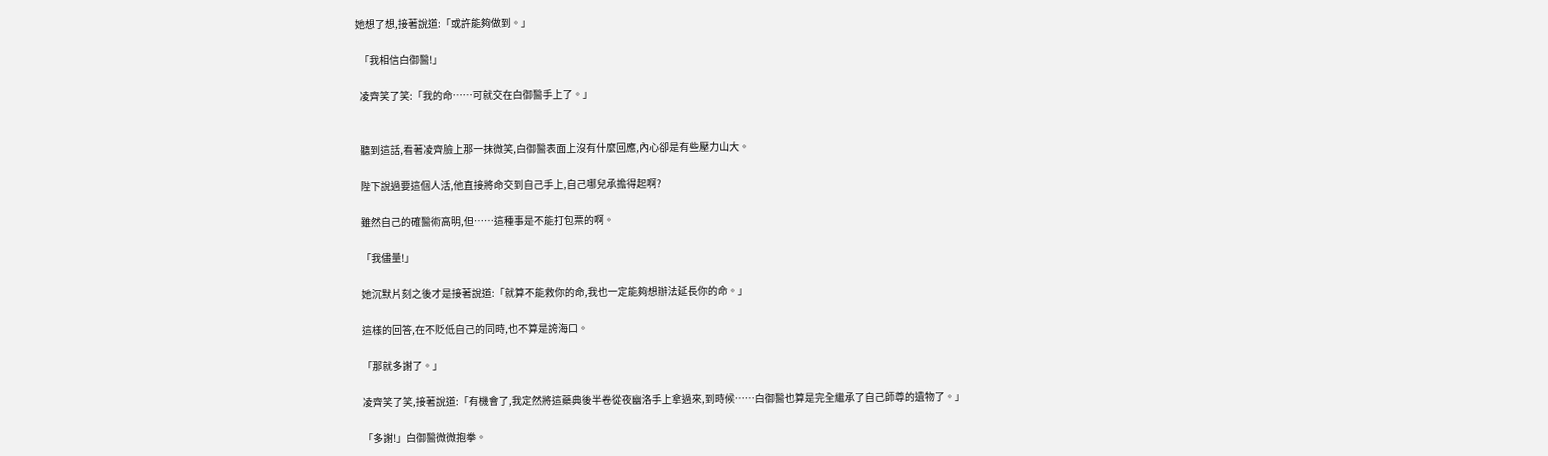她想了想,接著說道:「或許能夠做到。」

  「我相信白御醫!」

  凌齊笑了笑:「我的命……可就交在白御醫手上了。」


  聽到這話,看著凌齊臉上那一抹微笑,白御醫表面上沒有什麼回應,內心卻是有些壓力山大。

  陛下說過要這個人活,他直接將命交到自己手上,自己哪兒承擔得起啊?

  雖然自己的確醫術高明,但……這種事是不能打包票的啊。

  「我儘量!」

  她沉默片刻之後才是接著說道:「就算不能救你的命,我也一定能夠想辦法延長你的命。」

  這樣的回答,在不貶低自己的同時,也不算是誇海口。

  「那就多謝了。」

  凌齊笑了笑,接著說道:「有機會了,我定然將這藥典後半卷從夜幽洛手上拿過來,到時候……白御醫也算是完全繼承了自己師尊的遺物了。」

  「多謝!」白御醫微微抱拳。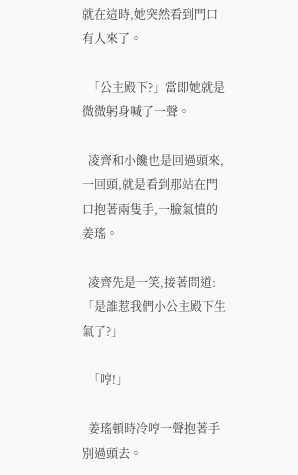就在這時,她突然看到門口有人來了。

  「公主殿下?」當即她就是微微躬身喊了一聲。

  凌齊和小饞也是回過頭來,一回頭,就是看到那站在門口抱著兩隻手,一臉氣憤的姜瑤。

  凌齊先是一笑,接著問道:「是誰惹我們小公主殿下生氣了?」

  「哼!」

  姜瑤頓時冷哼一聲抱著手別過頭去。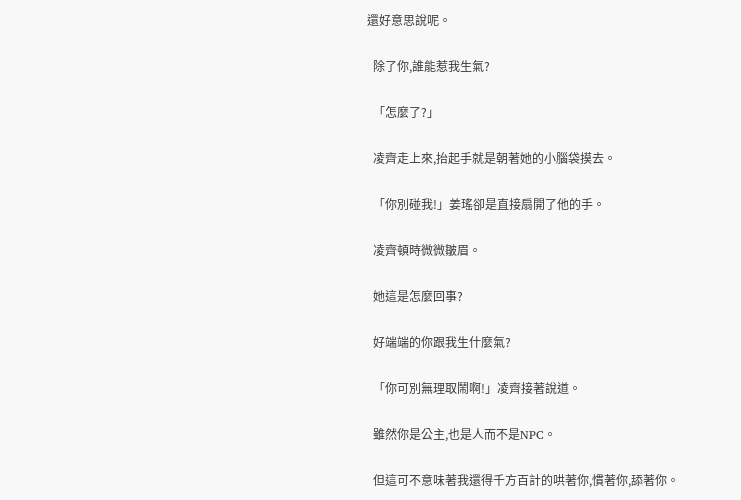還好意思說呢。

  除了你,誰能惹我生氣?

  「怎麼了?」

  凌齊走上來,抬起手就是朝著她的小腦袋摸去。

  「你別碰我!」姜瑤卻是直接扇開了他的手。

  凌齊頓時微微皺眉。

  她這是怎麼回事?

  好端端的你跟我生什麼氣?

  「你可別無理取鬧啊!」凌齊接著說道。

  雖然你是公主,也是人而不是NPC。

  但這可不意味著我還得千方百計的哄著你,慣著你,舔著你。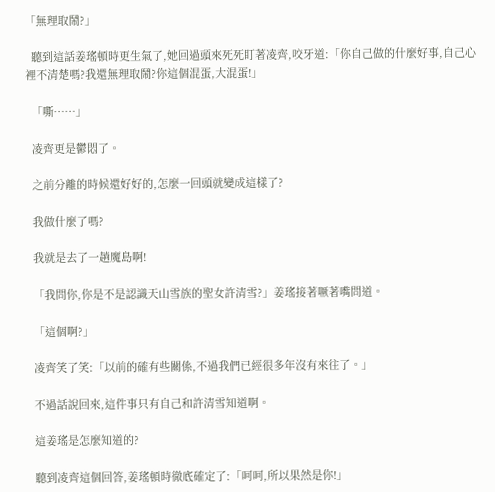「無理取鬧?」

  聽到這話姜瑤頓時更生氣了,她回過頭來死死盯著凌齊,咬牙道:「你自己做的什麼好事,自己心裡不清楚嗎?我還無理取鬧?你這個混蛋,大混蛋!」

  「嘶……」

  凌齊更是鬱悶了。

  之前分離的時候還好好的,怎麼一回頭就變成這樣了?

  我做什麼了嗎?

  我就是去了一趟魔島啊!

  「我問你,你是不是認識天山雪族的聖女許清雪?」姜瑤接著噘著嘴問道。

  「這個啊?」

  凌齊笑了笑:「以前的確有些關係,不過我們已經很多年沒有來往了。」

  不過話說回來,這件事只有自己和許清雪知道啊。

  這姜瑤是怎麼知道的?

  聽到凌齊這個回答,姜瑤頓時徹底確定了:「呵呵,所以果然是你!」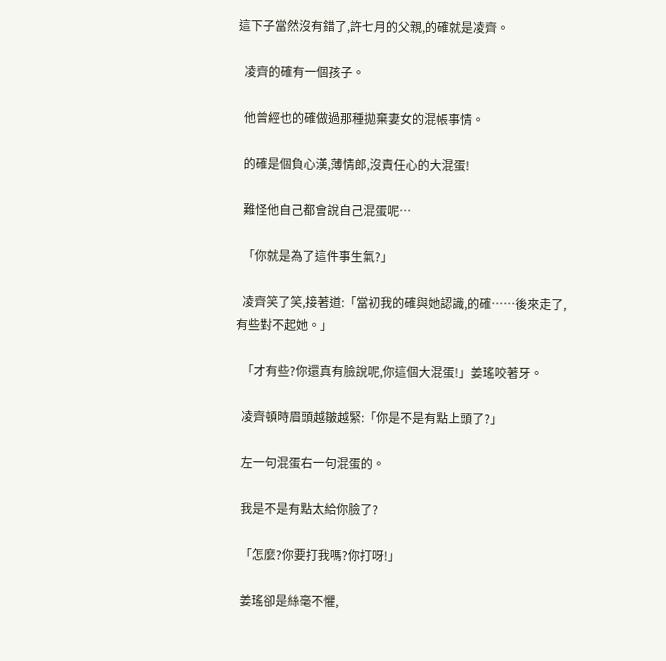這下子當然沒有錯了,許七月的父親,的確就是凌齊。

  凌齊的確有一個孩子。

  他曾經也的確做過那種拋棄妻女的混帳事情。

  的確是個負心漢,薄情郎,沒責任心的大混蛋!

  難怪他自己都會說自己混蛋呢…

  「你就是為了這件事生氣?」

  凌齊笑了笑,接著道:「當初我的確與她認識,的確……後來走了,有些對不起她。」

  「才有些?你還真有臉說呢,你這個大混蛋!」姜瑤咬著牙。

  凌齊頓時眉頭越皺越緊:「你是不是有點上頭了?」

  左一句混蛋右一句混蛋的。

  我是不是有點太給你臉了?

  「怎麼?你要打我嗎?你打呀!」

  姜瑤卻是絲毫不懼,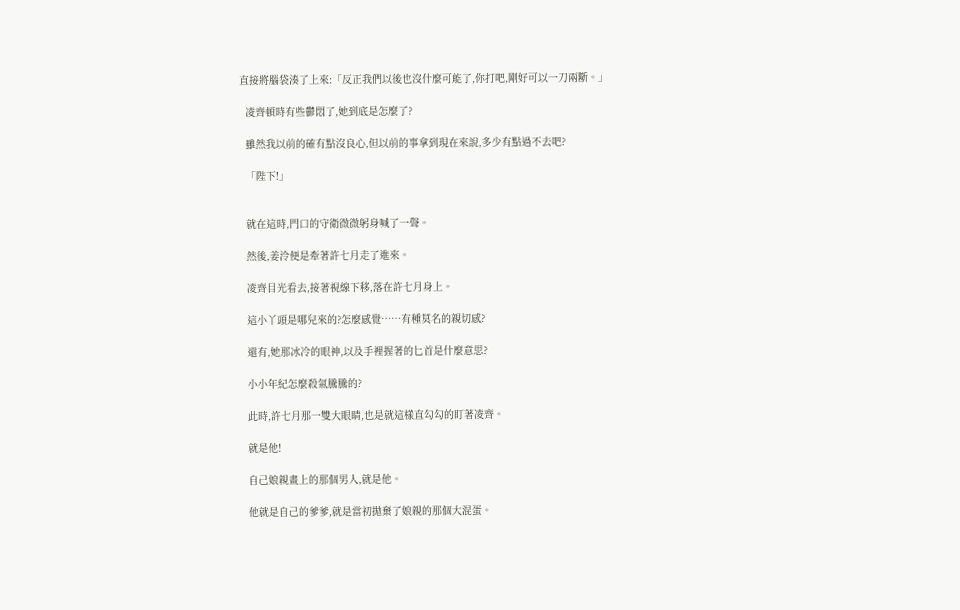直接將腦袋湊了上來:「反正我們以後也沒什麼可能了,你打吧,剛好可以一刀兩斷。」

  凌齊頓時有些鬱悶了,她到底是怎麼了?

  雖然我以前的確有點沒良心,但以前的事拿到現在來說,多少有點過不去吧?

  「陛下!」


  就在這時,門口的守衛微微躬身喊了一聲。

  然後,姜泠便是牽著許七月走了進來。

  凌齊目光看去,接著視線下移,落在許七月身上。

  這小丫頭是哪兒來的?怎麼感覺……有種莫名的親切感?

  還有,她那冰冷的眼神,以及手裡握著的匕首是什麼意思?

  小小年紀怎麼殺氣騰騰的?

  此時,許七月那一雙大眼睛,也是就這樣直勾勾的盯著凌齊。

  就是他!

  自己娘親畫上的那個男人,就是他。

  他就是自己的爹爹,就是當初拋棄了娘親的那個大混蛋。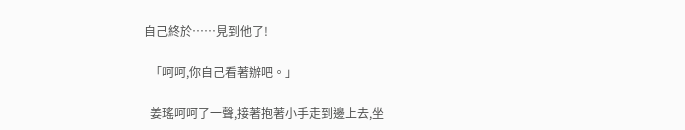自己終於……見到他了!

  「呵呵,你自己看著辦吧。」

  姜瑤呵呵了一聲,接著抱著小手走到邊上去,坐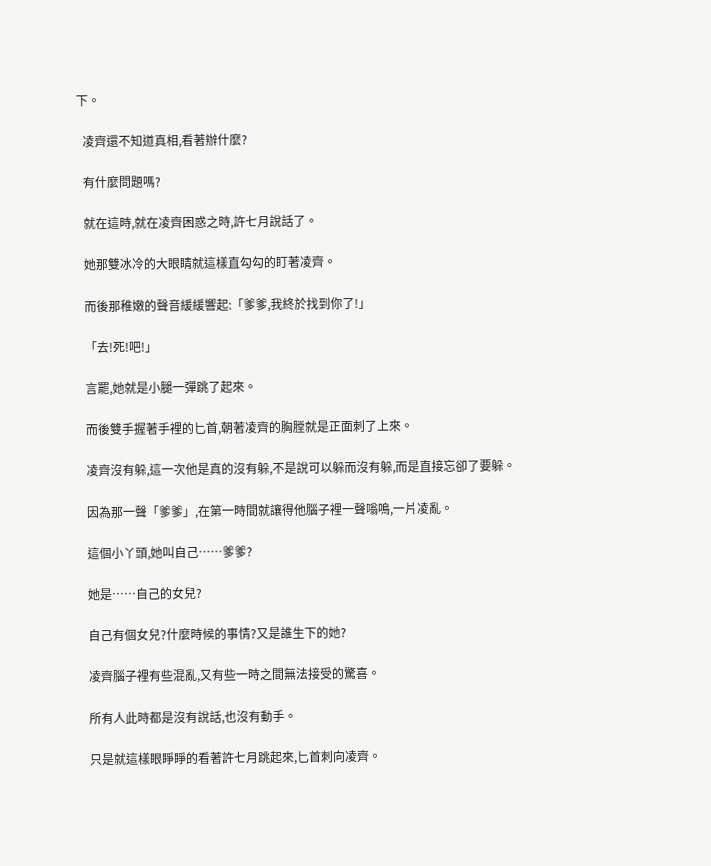下。

  凌齊還不知道真相,看著辦什麼?

  有什麼問題嗎?

  就在這時,就在凌齊困惑之時,許七月說話了。

  她那雙冰冷的大眼睛就這樣直勾勾的盯著凌齊。

  而後那稚嫩的聲音緩緩響起:「爹爹,我終於找到你了!」

  「去!死!吧!」

  言罷,她就是小腿一彈跳了起來。

  而後雙手握著手裡的匕首,朝著凌齊的胸膛就是正面刺了上來。

  凌齊沒有躲,這一次他是真的沒有躲,不是說可以躲而沒有躲,而是直接忘卻了要躲。

  因為那一聲「爹爹」,在第一時間就讓得他腦子裡一聲嗡鳴,一片凌亂。

  這個小丫頭,她叫自己……爹爹?

  她是……自己的女兒?

  自己有個女兒?什麼時候的事情?又是誰生下的她?

  凌齊腦子裡有些混亂,又有些一時之間無法接受的驚喜。

  所有人此時都是沒有說話,也沒有動手。

  只是就這樣眼睜睜的看著許七月跳起來,匕首刺向凌齊。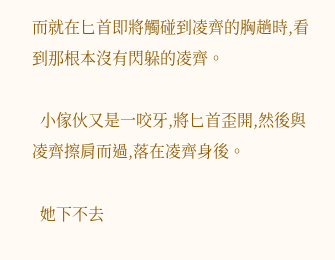而就在匕首即將觸碰到凌齊的胸趟時,看到那根本沒有閃躲的凌齊。

  小傢伙又是一咬牙,將匕首歪開,然後與凌齊擦肩而過,落在凌齊身後。

  她下不去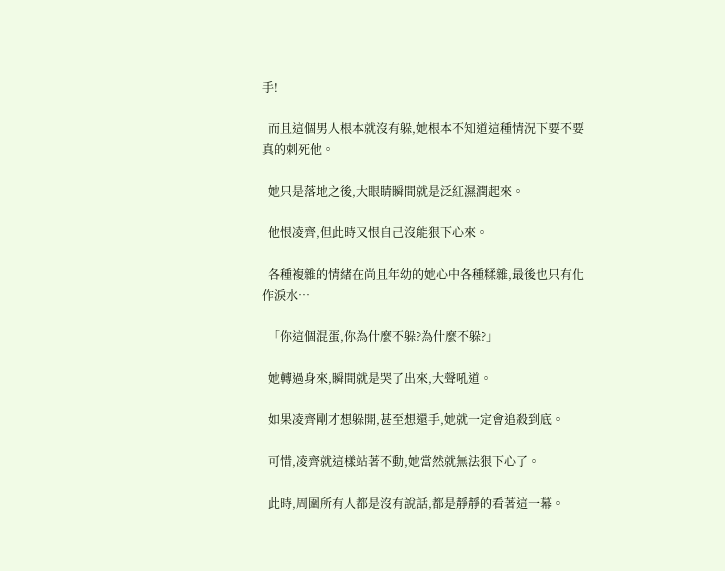手!

  而且這個男人根本就沒有躲,她根本不知道這種情況下要不要真的刺死他。

  她只是落地之後,大眼睛瞬間就是泛紅濕潤起來。

  他恨凌齊,但此時又恨自己沒能狠下心來。

  各種複雜的情緒在尚且年幼的她心中各種糅雜,最後也只有化作淚水…

  「你這個混蛋,你為什麼不躲?為什麼不躲?」

  她轉過身來,瞬間就是哭了出來,大聲吼道。

  如果凌齊剛才想躲開,甚至想還手,她就一定會追殺到底。

  可惜,凌齊就這樣站著不動,她當然就無法狠下心了。

  此時,周圍所有人都是沒有說話,都是靜靜的看著這一幕。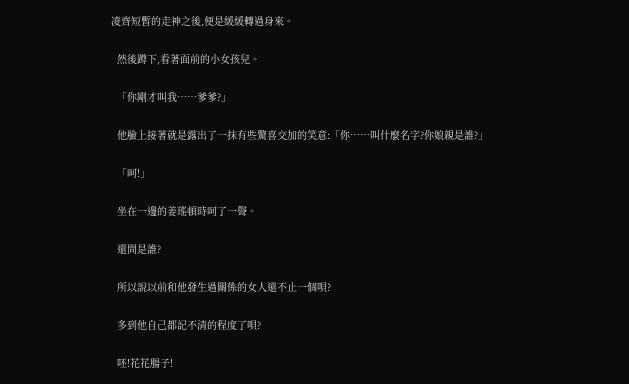凌齊短暫的走神之後,便是緩緩轉過身來。

  然後蹲下,看著面前的小女孩兒。

  「你剛才叫我……爹爹?」

  他臉上接著就是露出了一抹有些驚喜交加的笑意:「你……叫什麼名字?你娘親是誰?」

  「呵!」

  坐在一邊的姜瑤頓時呵了一聲。

  還問是誰?

  所以說以前和他發生過關係的女人還不止一個唄?

  多到他自己都記不清的程度了唄?

  呸!花花腸子!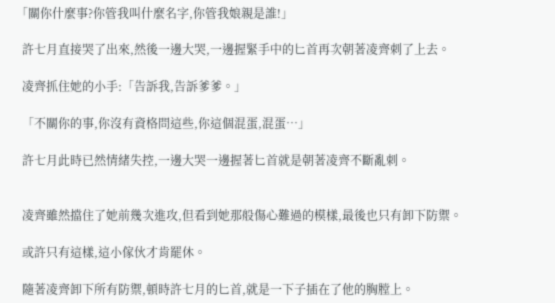「關你什麼事?你管我叫什麼名字,你管我娘親是誰!」

  許七月直接哭了出來,然後一邊大哭,一邊握緊手中的匕首再次朝著凌齊刺了上去。

  凌齊抓住她的小手:「告訴我,告訴爹爹。」

  「不關你的事,你沒有資格問這些,你這個混蛋,混蛋…」

  許七月此時已然情緒失控,一邊大哭一邊握著匕首就是朝著凌齊不斷亂刺。


  凌齊雖然擋住了她前幾次進攻,但看到她那般傷心難過的模樣,最後也只有卸下防禦。

  或許只有這樣,這小傢伙才肯罷休。

  隨著凌齊卸下所有防禦,頓時許七月的匕首,就是一下子插在了他的胸膛上。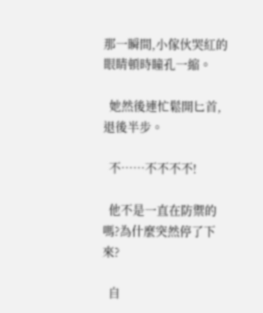那一瞬間,小傢伙哭紅的眼睛頓時瞳孔一縮。

  她然後連忙鬆開匕首,退後半步。

  不……不不不不!

  他不是一直在防禦的嗎?為什麼突然停了下來?

  自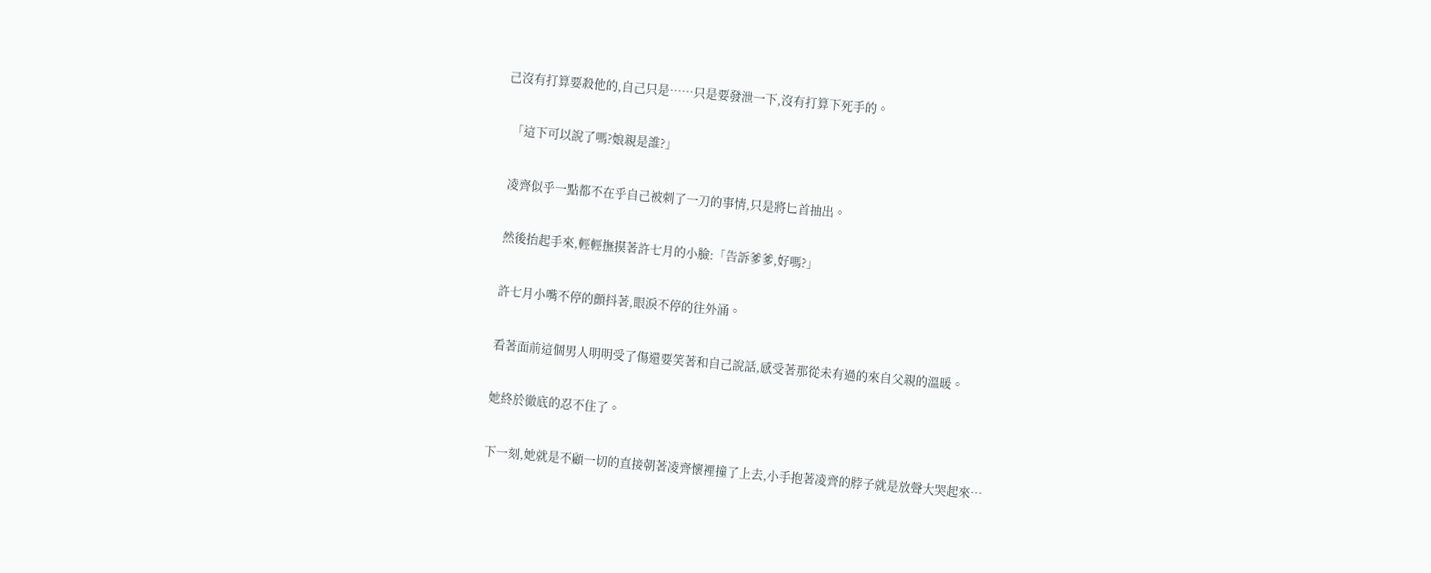己沒有打算要殺他的,自己只是……只是要發泄一下,沒有打算下死手的。

  「這下可以說了嗎?娘親是誰?」

  凌齊似乎一點都不在乎自己被刺了一刀的事情,只是將匕首抽出。

  然後抬起手來,輕輕撫摸著許七月的小臉:「告訴爹爹,好嗎?」

  許七月小嘴不停的顫抖著,眼淚不停的往外涌。

  看著面前這個男人明明受了傷還要笑著和自己說話,感受著那從未有過的來自父親的溫暖。

  她終於徹底的忍不住了。

  下一刻,她就是不顧一切的直接朝著凌齊懷裡撞了上去,小手抱著凌齊的脖子就是放聲大哭起來…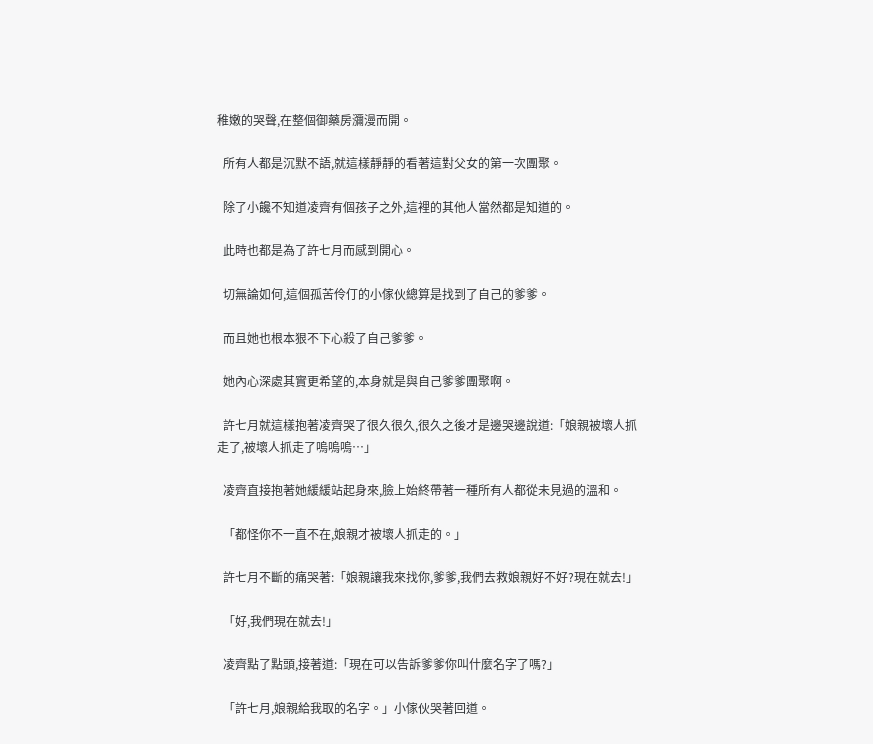稚嫩的哭聲,在整個御藥房瀰漫而開。

  所有人都是沉默不語,就這樣靜靜的看著這對父女的第一次團聚。

  除了小饞不知道凌齊有個孩子之外,這裡的其他人當然都是知道的。

  此時也都是為了許七月而感到開心。

  切無論如何,這個孤苦伶仃的小傢伙總算是找到了自己的爹爹。

  而且她也根本狠不下心殺了自己爹爹。

  她內心深處其實更希望的,本身就是與自己爹爹團聚啊。

  許七月就這樣抱著凌齊哭了很久很久,很久之後才是邊哭邊說道:「娘親被壞人抓走了,被壞人抓走了嗚嗚嗚…」

  凌齊直接抱著她緩緩站起身來,臉上始終帶著一種所有人都從未見過的溫和。

  「都怪你不一直不在,娘親才被壞人抓走的。」

  許七月不斷的痛哭著:「娘親讓我來找你,爹爹,我們去救娘親好不好?現在就去!」

  「好,我們現在就去!」

  凌齊點了點頭,接著道:「現在可以告訴爹爹你叫什麼名字了嗎?」

  「許七月,娘親給我取的名字。」小傢伙哭著回道。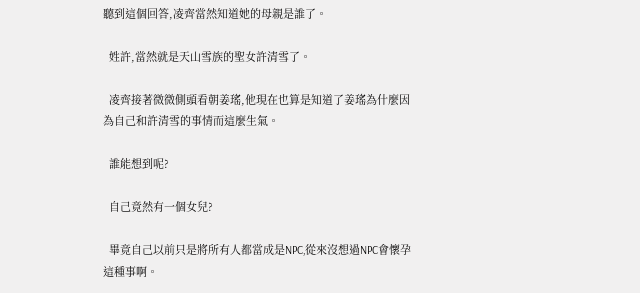聽到這個回答,凌齊當然知道她的母親是誰了。

  姓許,當然就是天山雪族的聖女許清雪了。

  凌齊接著微微側頭看朝姜瑤,他現在也算是知道了姜瑤為什麼因為自己和許清雪的事情而這麼生氣。

  誰能想到呢?

  自己竟然有一個女兒?

  畢竟自己以前只是將所有人都當成是NPC,從來沒想過NPC會懷孕這種事啊。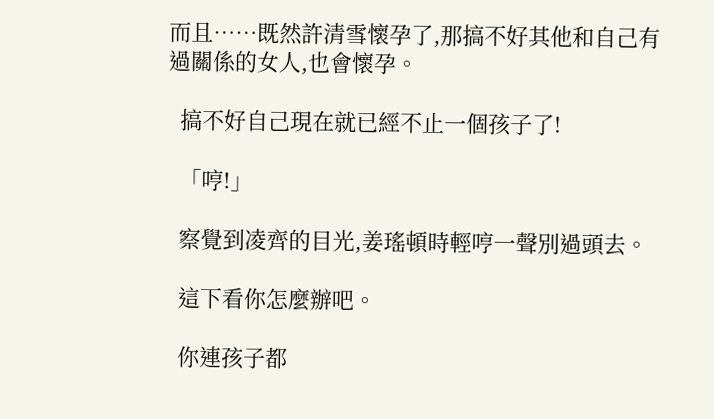而且……既然許清雪懷孕了,那搞不好其他和自己有過關係的女人,也會懷孕。

  搞不好自己現在就已經不止一個孩子了!

  「哼!」

  察覺到凌齊的目光,姜瑤頓時輕哼一聲別過頭去。

  這下看你怎麼辦吧。

  你連孩子都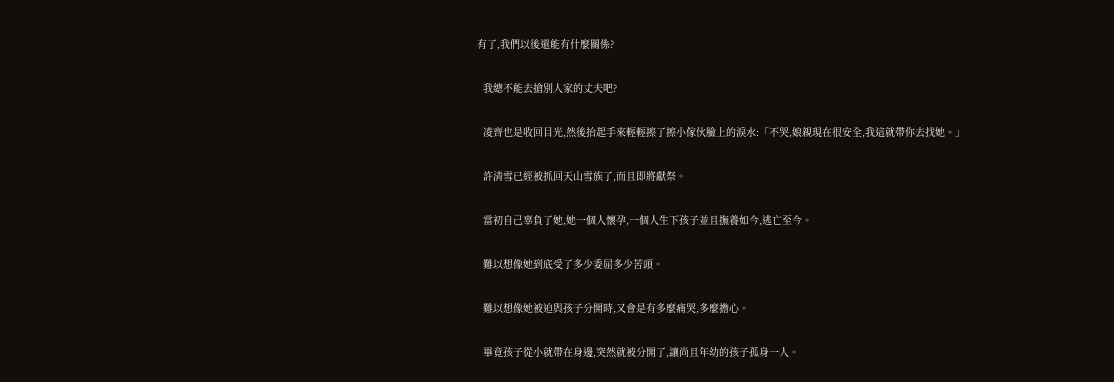有了,我們以後還能有什麼關係?

  我總不能去搶別人家的丈夫吧?

  凌齊也是收回目光,然後抬起手來輕輕擦了擦小傢伙臉上的淚水:「不哭,娘親現在很安全,我這就帶你去找她。」

  許清雪已經被抓回天山雪族了,而且即將獻祭。

  當初自己辜負了她,她一個人懷孕,一個人生下孩子並且撫養如今,逃亡至今。

  難以想像她到底受了多少委屈多少苦頭。

  難以想像她被迫與孩子分開時,又會是有多麼痛哭,多麼擔心。

  畢竟孩子從小就帶在身邊,突然就被分開了,讓尚且年幼的孩子孤身一人。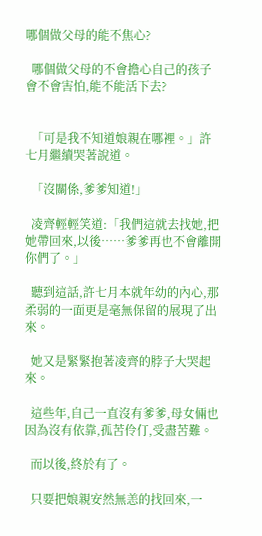哪個做父母的能不焦心?

  哪個做父母的不會擔心自己的孩子會不會害怕,能不能活下去?


  「可是我不知道娘親在哪裡。」許七月繼續哭著說道。

  「沒關係,爹爹知道!」

  凌齊輕輕笑道:「我們這就去找她,把她帶回來,以後……爹爹再也不會離開你們了。」

  聽到這話,許七月本就年幼的內心,那柔弱的一面更是毫無保留的展現了出來。

  她又是緊緊抱著凌齊的脖子大哭起來。

  這些年,自己一直沒有爹爹,母女倆也因為沒有依靠,孤苦伶仃,受盡苦難。

  而以後,終於有了。

  只要把娘親安然無恙的找回來,一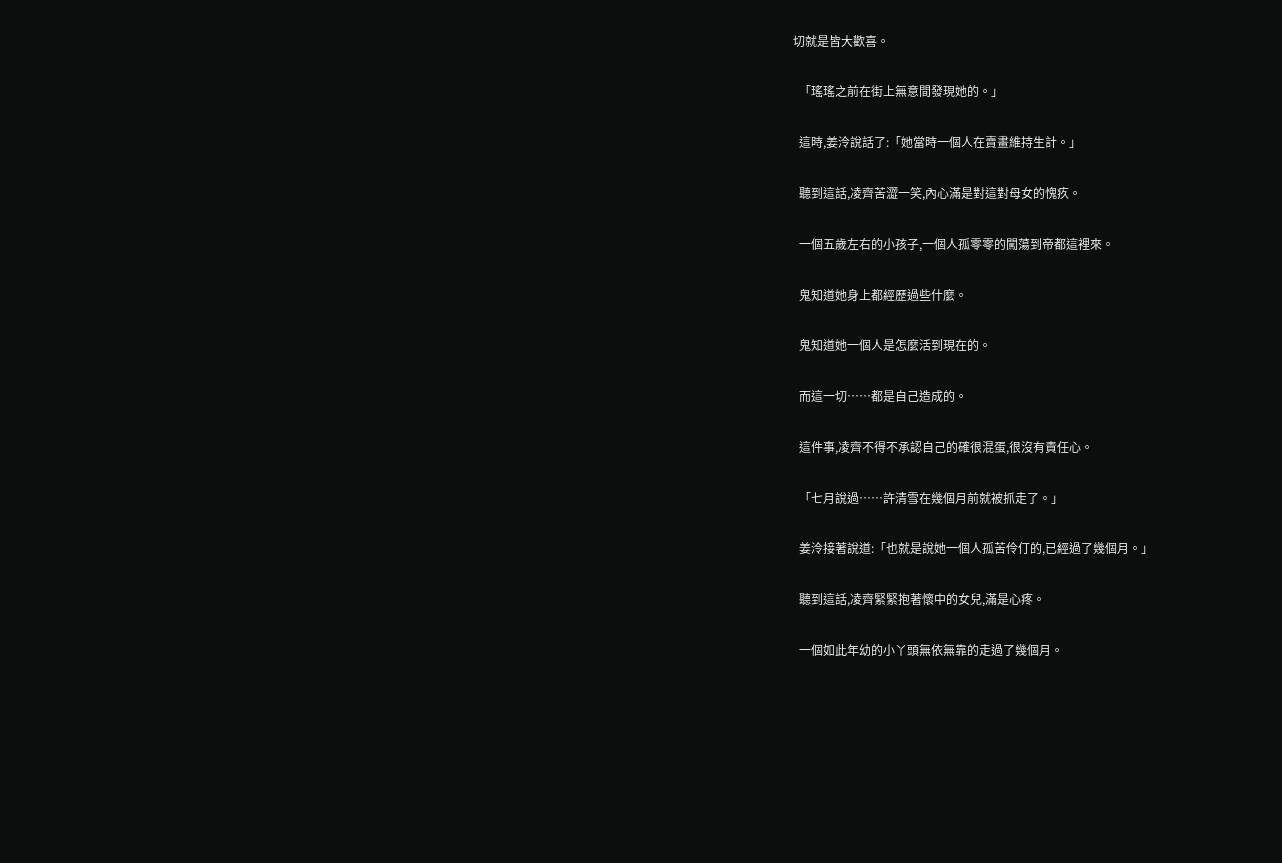切就是皆大歡喜。

  「瑤瑤之前在街上無意間發現她的。」

  這時,姜泠說話了:「她當時一個人在賣畫維持生計。」

  聽到這話,凌齊苦澀一笑,內心滿是對這對母女的愧疚。

  一個五歲左右的小孩子,一個人孤零零的闖蕩到帝都這裡來。

  鬼知道她身上都經歷過些什麼。

  鬼知道她一個人是怎麼活到現在的。

  而這一切……都是自己造成的。

  這件事,凌齊不得不承認自己的確很混蛋,很沒有責任心。

  「七月說過……許清雪在幾個月前就被抓走了。」

  姜泠接著說道:「也就是說她一個人孤苦伶仃的,已經過了幾個月。」

  聽到這話,凌齊緊緊抱著懷中的女兒,滿是心疼。

  一個如此年幼的小丫頭無依無靠的走過了幾個月。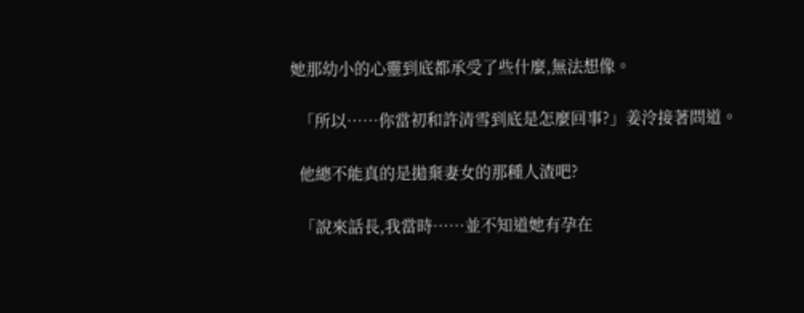她那幼小的心靈到底都承受了些什麼,無法想像。

  「所以……你當初和許清雪到底是怎麼回事?」姜泠接著問道。

  他總不能真的是拋棄妻女的那種人渣吧?

  「說來話長,我當時……並不知道她有孕在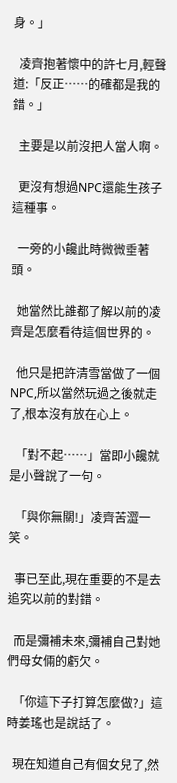身。」

  凌齊抱著懷中的許七月,輕聲道:「反正……的確都是我的錯。」

  主要是以前沒把人當人啊。

  更沒有想過NPC還能生孩子這種事。

  一旁的小饞此時微微垂著頭。

  她當然比誰都了解以前的凌齊是怎麼看待這個世界的。

  他只是把許清雪當做了一個NPC,所以當然玩過之後就走了,根本沒有放在心上。

  「對不起……」當即小饞就是小聲說了一句。

  「與你無關!」凌齊苦澀一笑。

  事已至此,現在重要的不是去追究以前的對錯。

  而是彌補未來,彌補自己對她們母女倆的虧欠。

  「你這下子打算怎麼做?」這時姜瑤也是說話了。

  現在知道自己有個女兒了,然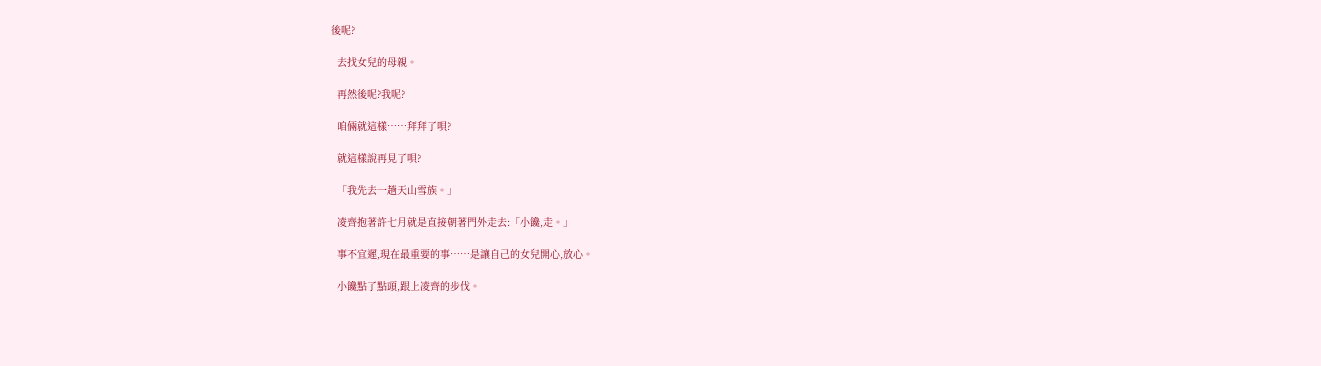後呢?

  去找女兒的母親。

  再然後呢?我呢?

  咱倆就這樣……拜拜了唄?

  就這樣說再見了唄?

  「我先去一趟天山雪族。」

  凌齊抱著許七月就是直接朝著門外走去:「小饞,走。」

  事不宜遲,現在最重要的事……是讓自己的女兒開心,放心。

  小饞點了點頭,跟上凌齊的步伐。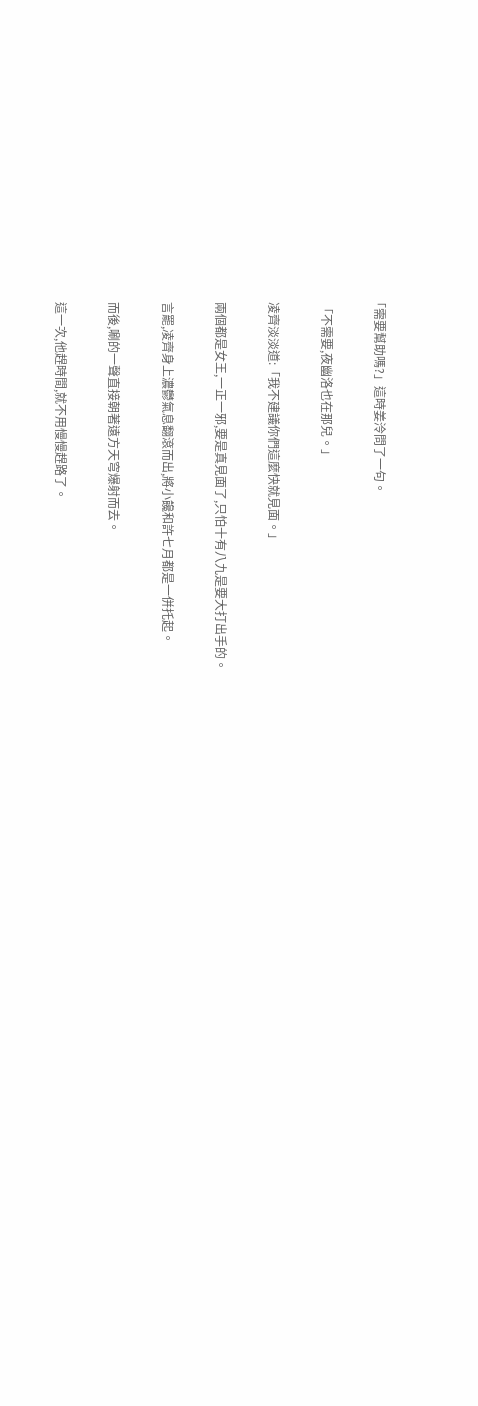「需要幫助嗎?」這時姜泠問了一句。

  「不需要,夜幽洛也在那兒。」

  凌齊淡淡道:「我不建議你們這麼快就見面。」

  兩個都是女王,一正一邪,要是真見面了,只怕十有八九是要大打出手的。

  言罷,凌齊身上濃鬱氣息翻滾而出,將小饞和許七月都是一併托起。

  而後,唰的一聲直接朝著遠方天穹爆射而去。

  這一次,他趕時間,就不用慢慢趕路了。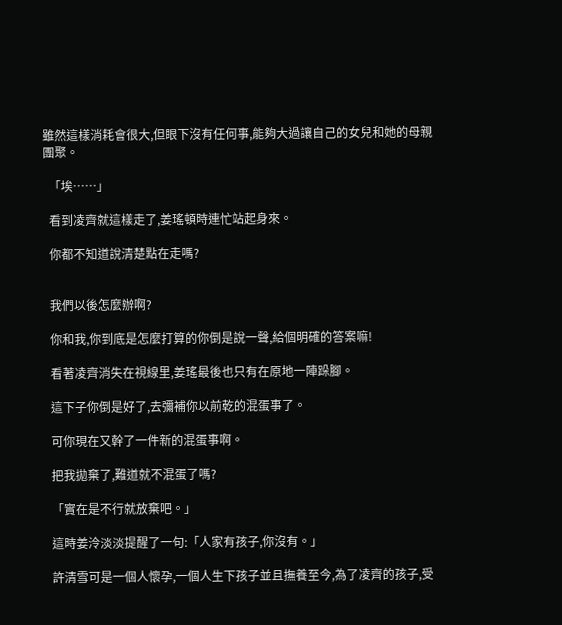雖然這樣消耗會很大,但眼下沒有任何事,能夠大過讓自己的女兒和她的母親團聚。

  「埃……」

  看到凌齊就這樣走了,姜瑤頓時連忙站起身來。

  你都不知道說清楚點在走嗎?


  我們以後怎麼辦啊?

  你和我,你到底是怎麼打算的你倒是說一聲,給個明確的答案嘛!

  看著凌齊消失在視線里,姜瑤最後也只有在原地一陣跺腳。

  這下子你倒是好了,去彌補你以前乾的混蛋事了。

  可你現在又幹了一件新的混蛋事啊。

  把我拋棄了,難道就不混蛋了嗎?

  「實在是不行就放棄吧。」

  這時姜泠淡淡提醒了一句:「人家有孩子,你沒有。」

  許清雪可是一個人懷孕,一個人生下孩子並且撫養至今,為了凌齊的孩子,受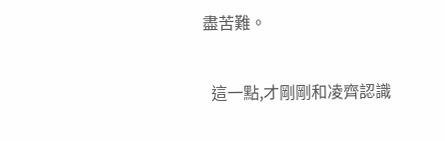盡苦難。

  這一點,才剛剛和凌齊認識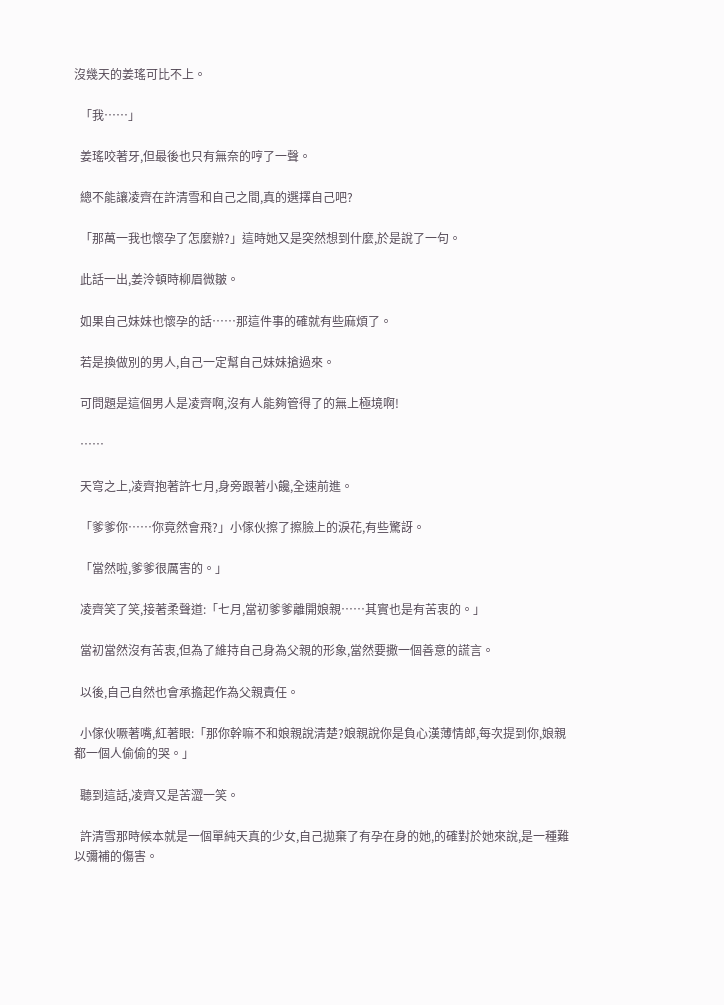沒幾天的姜瑤可比不上。

  「我……」

  姜瑤咬著牙,但最後也只有無奈的哼了一聲。

  總不能讓凌齊在許清雪和自己之間,真的選擇自己吧?

  「那萬一我也懷孕了怎麼辦?」這時她又是突然想到什麼,於是說了一句。

  此話一出,姜泠頓時柳眉微皺。

  如果自己妹妹也懷孕的話……那這件事的確就有些麻煩了。

  若是換做別的男人,自己一定幫自己妹妹搶過來。

  可問題是這個男人是凌齊啊,沒有人能夠管得了的無上極境啊!

  ……

  天穹之上,凌齊抱著許七月,身旁跟著小饞,全速前進。

  「爹爹你……你竟然會飛?」小傢伙擦了擦臉上的淚花,有些驚訝。

  「當然啦,爹爹很厲害的。」

  凌齊笑了笑,接著柔聲道:「七月,當初爹爹離開娘親……其實也是有苦衷的。」

  當初當然沒有苦衷,但為了維持自己身為父親的形象,當然要撒一個善意的謊言。

  以後,自己自然也會承擔起作為父親責任。

  小傢伙噘著嘴,紅著眼:「那你幹嘛不和娘親說清楚?娘親說你是負心漢薄情郎,每次提到你,娘親都一個人偷偷的哭。」

  聽到這話,凌齊又是苦澀一笑。

  許清雪那時候本就是一個單純天真的少女,自己拋棄了有孕在身的她,的確對於她來說,是一種難以彌補的傷害。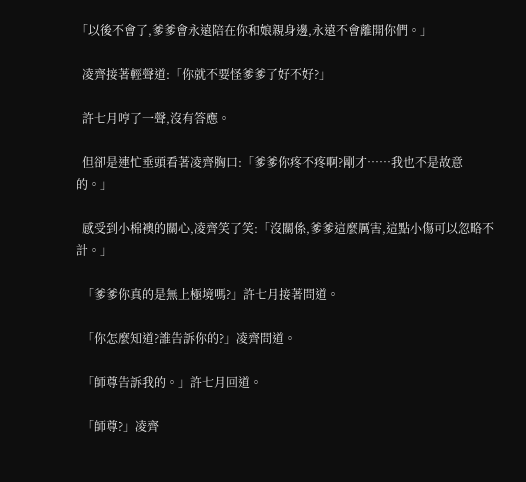「以後不會了,爹爹會永遠陪在你和娘親身邊,永遠不會離開你們。」

  凌齊接著輕聲道:「你就不要怪爹爹了好不好?」

  許七月哼了一聲,沒有答應。

  但卻是連忙垂頭看著凌齊胸口:「爹爹你疼不疼啊?剛才……我也不是故意的。」

  感受到小棉襖的關心,凌齊笑了笑:「沒關係,爹爹這麼厲害,這點小傷可以忽略不計。」

  「爹爹你真的是無上極境嗎?」許七月接著問道。

  「你怎麼知道?誰告訴你的?」凌齊問道。

  「師尊告訴我的。」許七月回道。

  「師尊?」凌齊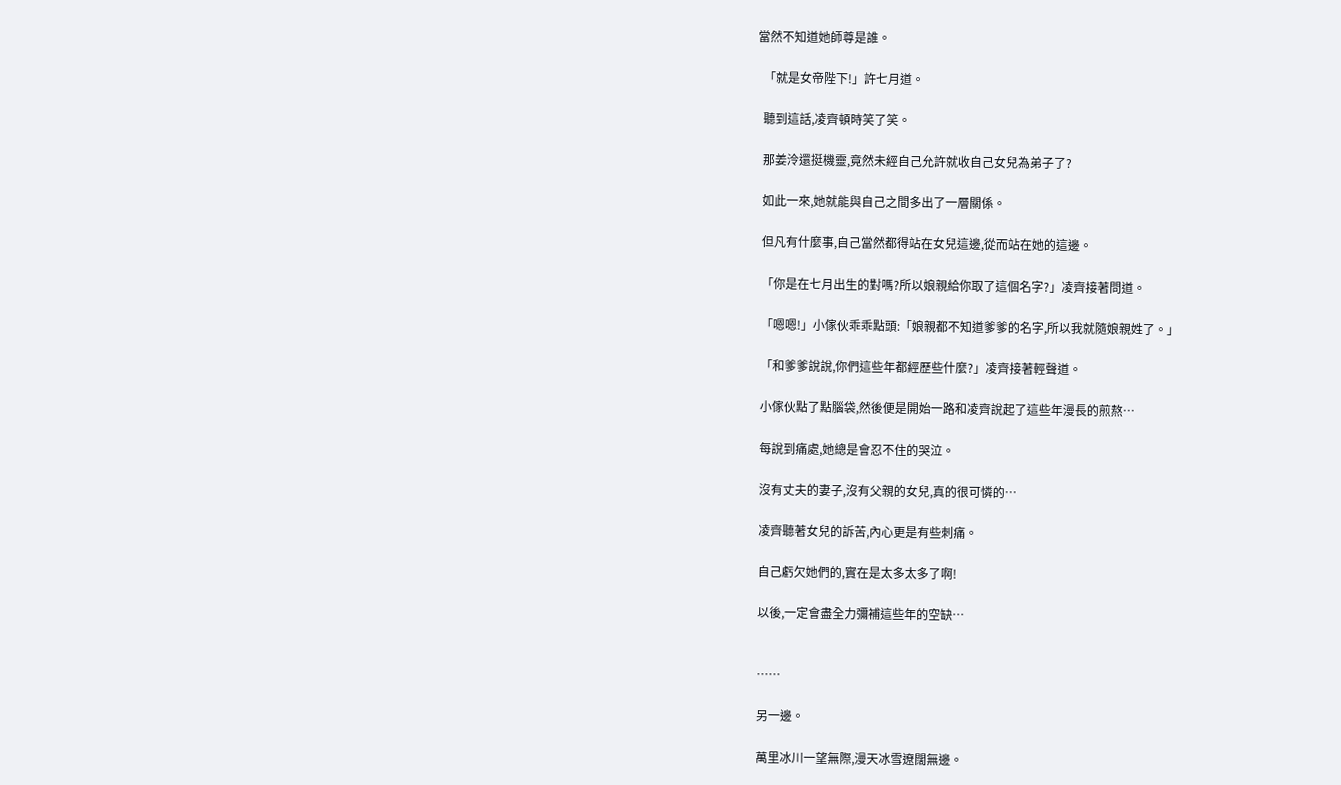當然不知道她師尊是誰。

  「就是女帝陛下!」許七月道。

  聽到這話,凌齊頓時笑了笑。

  那姜泠還挺機靈,竟然未經自己允許就收自己女兒為弟子了?

  如此一來,她就能與自己之間多出了一層關係。

  但凡有什麼事,自己當然都得站在女兒這邊,從而站在她的這邊。

  「你是在七月出生的對嗎?所以娘親給你取了這個名字?」凌齊接著問道。

  「嗯嗯!」小傢伙乖乖點頭:「娘親都不知道爹爹的名字,所以我就隨娘親姓了。」

  「和爹爹說說,你們這些年都經歷些什麼?」凌齊接著輕聲道。

  小傢伙點了點腦袋,然後便是開始一路和凌齊說起了這些年漫長的煎熬…

  每說到痛處,她總是會忍不住的哭泣。

  沒有丈夫的妻子,沒有父親的女兒,真的很可憐的…

  凌齊聽著女兒的訴苦,內心更是有些刺痛。

  自己虧欠她們的,實在是太多太多了啊!

  以後,一定會盡全力彌補這些年的空缺…


  ……

  另一邊。

  萬里冰川一望無際,漫天冰雪遼闊無邊。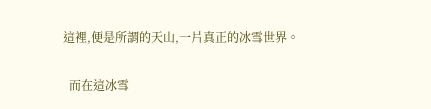這裡,便是所謂的天山,一片真正的冰雪世界。

  而在這冰雪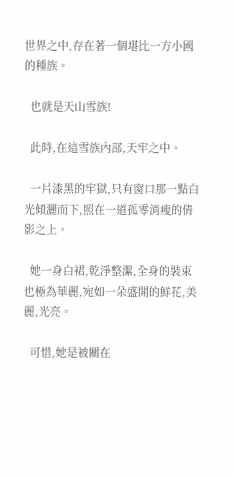世界之中,存在著一個堪比一方小國的種族。

  也就是天山雪族!

  此時,在這雪族內部,天牢之中。

  一片漆黑的牢獄,只有窗口那一點白光傾灑而下,照在一道孤零消瘦的倩影之上。

  她一身白裙,乾淨整潔,全身的裝束也極為華麗,宛如一朵盛開的鮮花,美麗,光亮。

  可惜,她是被關在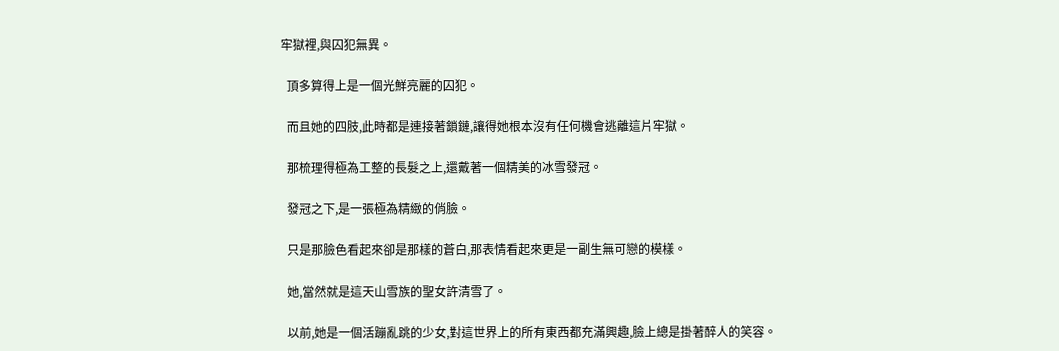牢獄裡,與囚犯無異。

  頂多算得上是一個光鮮亮麗的囚犯。

  而且她的四肢,此時都是連接著鎖鏈,讓得她根本沒有任何機會逃離這片牢獄。

  那梳理得極為工整的長髮之上,還戴著一個精美的冰雪發冠。

  發冠之下,是一張極為精緻的俏臉。

  只是那臉色看起來卻是那樣的蒼白,那表情看起來更是一副生無可戀的模樣。

  她,當然就是這天山雪族的聖女許清雪了。

  以前,她是一個活蹦亂跳的少女,對這世界上的所有東西都充滿興趣,臉上總是掛著醉人的笑容。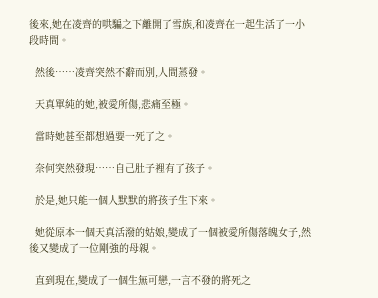後來,她在凌齊的哄騙之下離開了雪族,和凌齊在一起生活了一小段時間。

  然後……凌齊突然不辭而別,人間蒸發。

  天真單純的她,被愛所傷,悲痛至極。

  當時她甚至都想過要一死了之。

  奈何突然發現……自己肚子裡有了孩子。

  於是,她只能一個人默默的將孩子生下來。

  她從原本一個天真活潑的姑娘,變成了一個被愛所傷落魄女子,然後又變成了一位剛強的母親。

  直到現在,變成了一個生無可戀,一言不發的將死之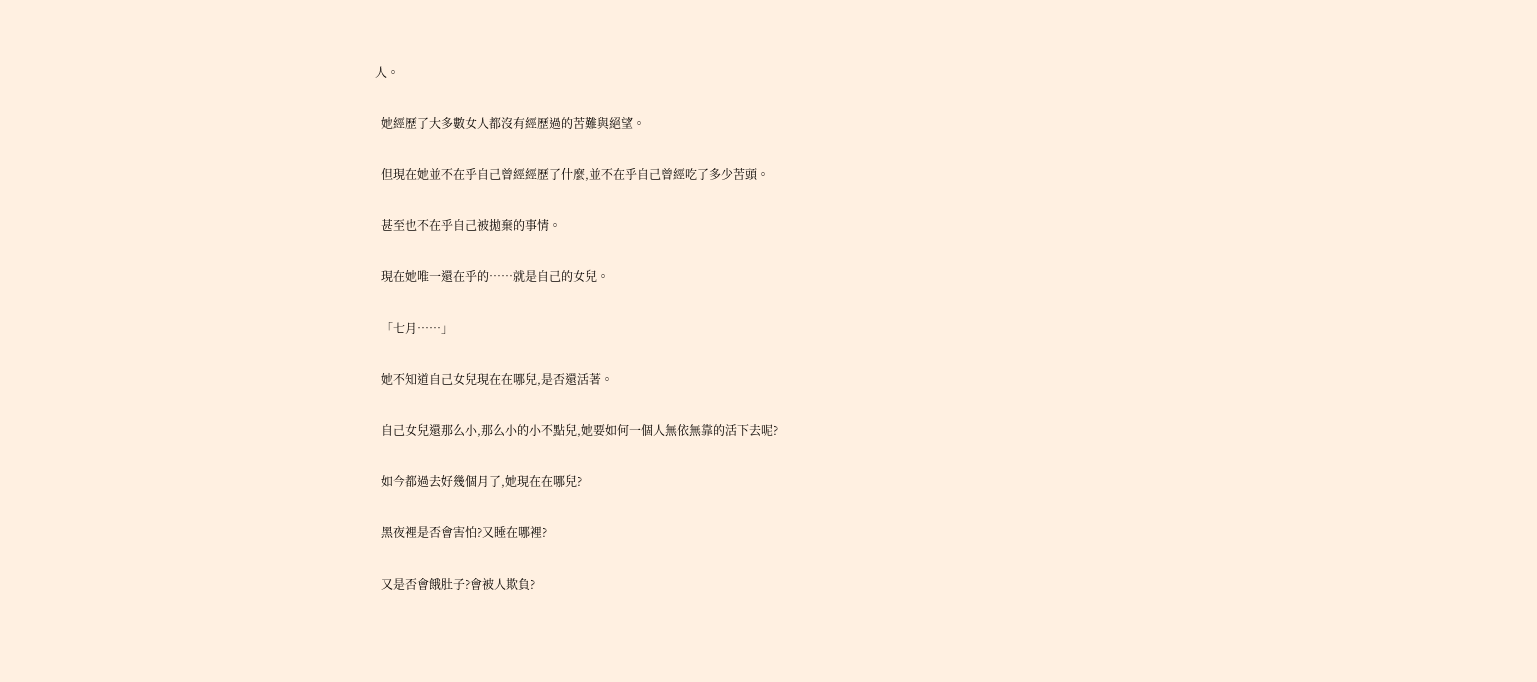人。

  她經歷了大多數女人都沒有經歷過的苦難與絕望。

  但現在她並不在乎自己曾經經歷了什麼,並不在乎自己曾經吃了多少苦頭。

  甚至也不在乎自己被拋棄的事情。

  現在她唯一還在乎的……就是自己的女兒。

  「七月……」

  她不知道自己女兒現在在哪兒,是否還活著。

  自己女兒還那么小,那么小的小不點兒,她要如何一個人無依無靠的活下去呢?

  如今都過去好幾個月了,她現在在哪兒?

  黑夜裡是否會害怕?又睡在哪裡?

  又是否會餓肚子?會被人欺負?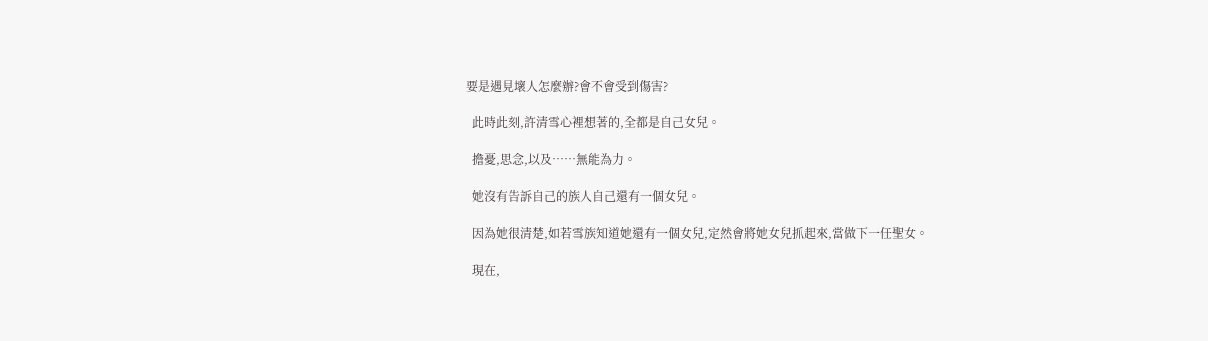要是遇見壞人怎麼辦?會不會受到傷害?

  此時此刻,許清雪心裡想著的,全都是自己女兒。

  擔憂,思念,以及……無能為力。

  她沒有告訴自己的族人自己還有一個女兒。

  因為她很清楚,如若雪族知道她還有一個女兒,定然會將她女兒抓起來,當做下一任聖女。

  現在,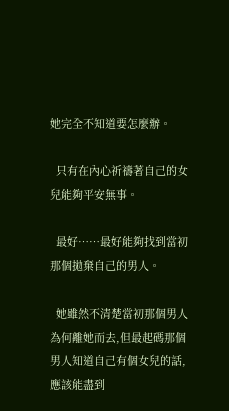她完全不知道要怎麼辦。

  只有在內心祈禱著自己的女兒能夠平安無事。

  最好……最好能夠找到當初那個拋棄自己的男人。

  她雖然不清楚當初那個男人為何離她而去,但最起碼那個男人知道自己有個女兒的話,應該能盡到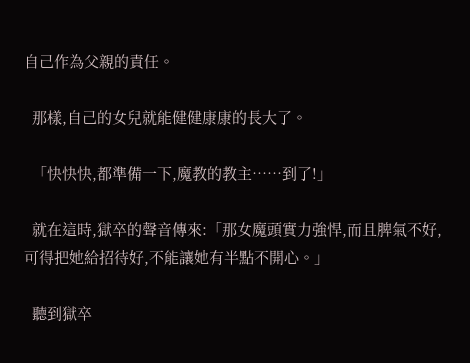自己作為父親的責任。

  那樣,自己的女兒就能健健康康的長大了。

  「快快快,都準備一下,魔教的教主……到了!」

  就在這時,獄卒的聲音傳來:「那女魔頭實力強悍,而且脾氣不好,可得把她給招待好,不能讓她有半點不開心。」

  聽到獄卒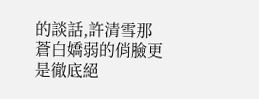的談話,許清雪那蒼白嬌弱的俏臉更是徹底絕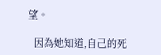望。

  因為她知道,自己的死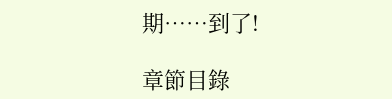期……到了!

章節目錄